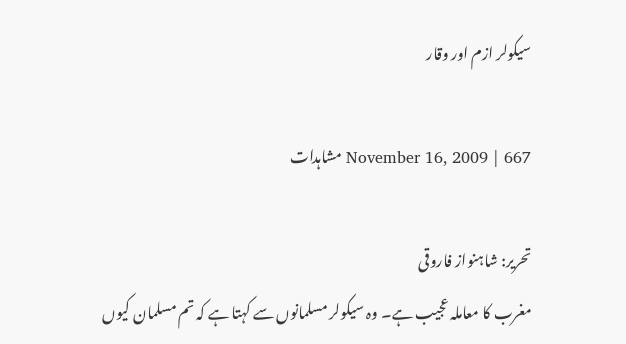سیکولر ازم اور وقار

November 16, 2009 | 667 مشاہدات

تحریر: شاہنواز فاروقی
مغرب کا معاملہ عجیب ہے۔ وہ سیکولر مسلمانوں سے کہتا ہے کہ تم مسلمان کیوں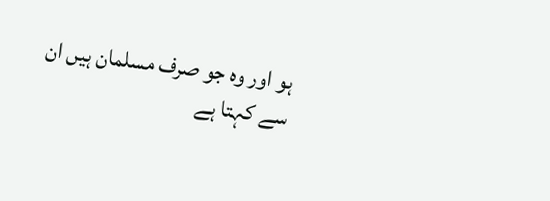ہو اور وہ جو صرف مسلمان ہیں ان سے کہتا ہے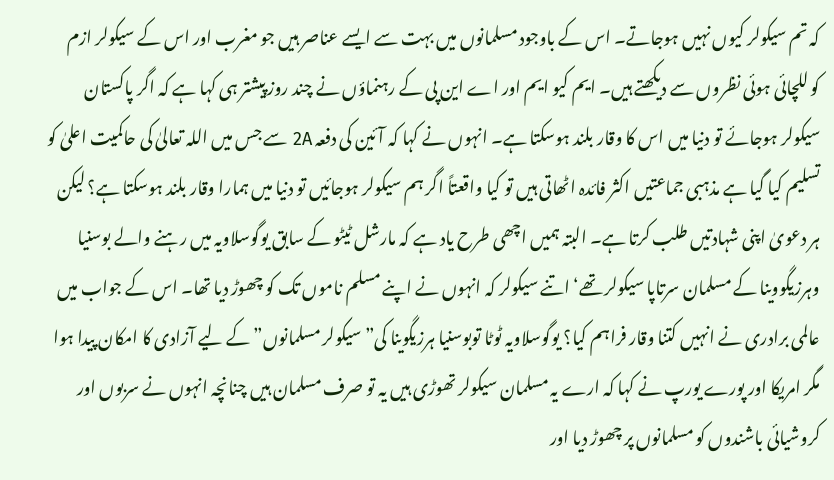کہ تم سیکولر کیوں نہیں ہوجاتے۔ اس کے باوجود مسلمانوں میں بہت سے ایسے عناصر ہیں جو مغرب اور اس کے سیکولر ازم کو للچائی ہوئی نظروں سے دیکھتے ہیں۔ ایم کیو ایم اور اے این پی کے رہنماؤں نے چند روز پیشتر ہی کہا ہے کہ اگر پاکستان سیکولر ہوجائے تو دنیا میں اس کا وقار بلند ہوسکتا ہے۔ انہوں نے کہا کہ آئین کی دفعہ 2A سے جس میں اللہ تعالیٰ کی حاکمیت اعلیٰ کو تسلیم کیا گیا ہے مذہبی جماعتیں اکثر فائدہ اٹھاتی ہیں تو کیا واقعتاً اگر ہم سیکولر ہوجائیں تو دنیا میں ہمارا وقار بلند ہوسکتا ہے؟ لیکن ہر دعویٰ اپنی شہادتیں طلب کرتا ہے۔ البتہ ہمیں اچھی طرح یاد ہے کہ مارشل ٹیٹو کے سابق یوگوسلاویہ میں رہنے والے بوسنیا وہرزیگووینا کے مسلمان سرتاپا سیکولر تھے‘ اتنے سیکولر کہ انہوں نے اپنے مسلم ناموں تک کو چھوڑ دیا تھا۔ اس کے جواب میں عالمی برادری نے انہیں کتنا وقار فراہم کیا؟ یوگوسلاویہ ٹوٹا توبوسنیا ہرزیگوینا کی”سیکولر مسلمانوں” کے لیے آزادی کا امکان پیدا ہوا مگر امریکا اور پورے یورپ نے کہا کہ ارے یہ مسلمان سیکولر تھوڑی ہیں یہ تو صرف مسلمان ہیں چنانچہ انہوں نے سربوں اور کروشیائی باشندوں کو مسلمانوں پر چھوڑ دیا اور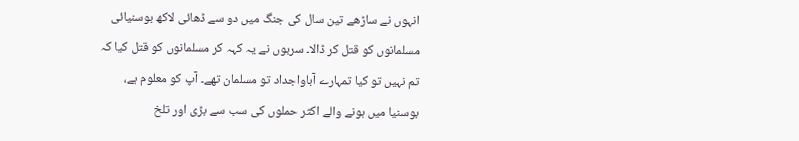انہوں نے ساڑھے تین سال کی جنگ میں دو سے ڈھائی لاکھ بوسنیائی مسلمانوں کو قتل کر ڈالا۔ سربوں نے یہ کہہ کر مسلمانوں کو قتل کیا کہ تم نہیں تو کیا تمہارے آباواجداد تو مسلمان تھے۔ آپ کو معلوم ہے، بوسنیا میں ہونے والے اکثر حملوں کی سب سے بڑی اور تلخ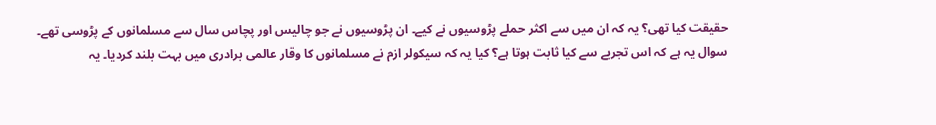حقیقت کیا تھی؟ یہ کہ ان میں سے اکثر حملے پڑوسیوں نے کیے۔ ان پڑوسیوں نے جو چالیس اور پچاس سال سے مسلمانوں کے پڑوسی تھے۔
سوال یہ ہے کہ اس تجربے سے کیا ثابت ہوتا ہے؟ کیا یہ کہ سیکولر ازم نے مسلمانوں کا وقار عالمی برادری میں بہت بلند کردیا۔ یہ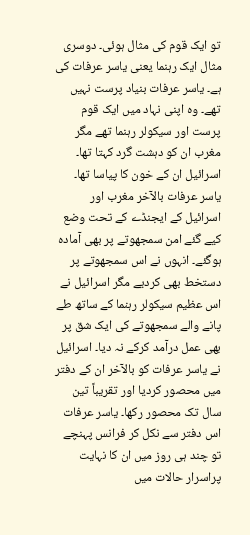تو ایک قوم کی مثال ہوئی۔ دوسری مثال ایک رہنما یعنی یاسر عرفات کی ہے۔ یاسر عرفات بنیاد پرست نہیں تھے۔ وہ اپنی نہاد میں ایک قوم پرست اور سیکولر رہنما تھے مگر مغرب ان کو دہشت گرد کہتا تھا۔ اسرائیل ان کے خون کا پیاسا تھا۔ یاسر عرفات بالآخر مغرب اور اسرائیل کے ایجنڈے کے تحت وضع کیے گئے امن سمجھوتے پر بھی آمادہ ہوگئے۔ انہوں نے اس سمجھوتے پر دستخط بھی کردیے مگر اسرائیل نے اس عظیم سیکولر رہنما کے ساتھ طے پانے والے سمجھوتے کی ایک شق پر بھی عمل درآمد کرکے نہ دیا۔ اسرائیل نے یاسر عرفات کو بالآخر ان کے دفتر میں محصور کردیا اور تقریباً تین سال تک محصور رکھا۔ یاسر عرفات اس دفتر سے نکل کر فرانس پہنچے تو چند ہی روز میں ان کا نہایت پراسرار حالات میں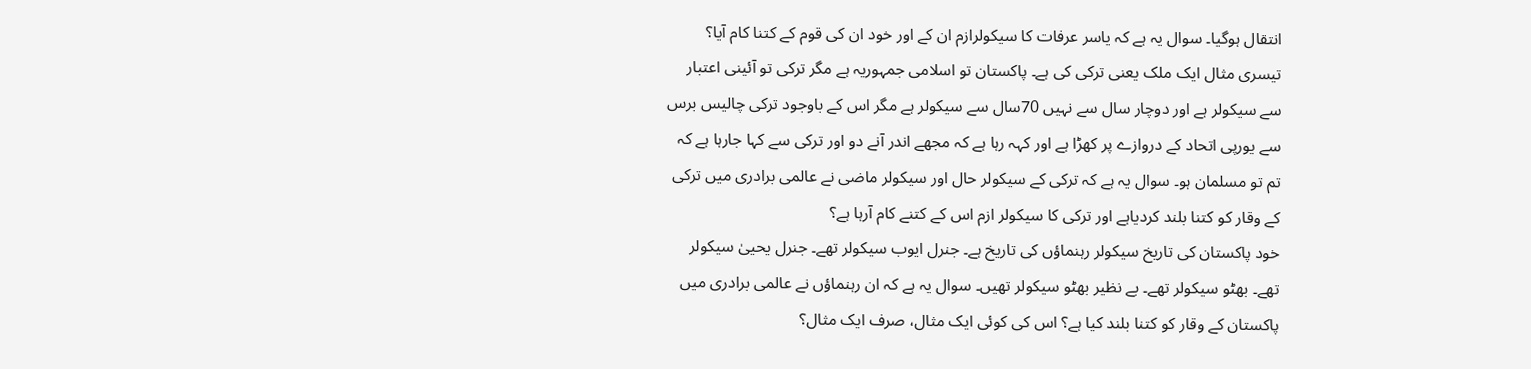انتقال ہوگیا۔ سوال یہ ہے کہ یاسر عرفات کا سیکولرازم ان کے اور خود ان کی قوم کے کتنا کام آیا؟
تیسری مثال ایک ملک یعنی ترکی کی ہے۔ پاکستان تو اسلامی جمہوریہ ہے مگر ترکی تو آئینی اعتبار سے سیکولر ہے اور دوچار سال سے نہیں 70سال سے سیکولر ہے مگر اس کے باوجود ترکی چالیس برس سے یورپی اتحاد کے دروازے پر کھڑا ہے اور کہہ رہا ہے کہ مجھے اندر آنے دو اور ترکی سے کہا جارہا ہے کہ تم تو مسلمان ہو۔ سوال یہ ہے کہ ترکی کے سیکولر حال اور سیکولر ماضی نے عالمی برادری میں ترکی کے وقار کو کتنا بلند کردیاہے اور ترکی کا سیکولر ازم اس کے کتنے کام آرہا ہے؟
خود پاکستان کی تاریخ سیکولر رہنماؤں کی تاریخ ہے۔ جنرل ایوب سیکولر تھے۔ جنرل یحییٰ سیکولر تھے۔ بھٹو سیکولر تھے۔ بے نظیر بھٹو سیکولر تھیں۔ سوال یہ ہے کہ ان رہنماؤں نے عالمی برادری میں پاکستان کے وقار کو کتنا بلند کیا ہے؟ اس کی کوئی ایک مثال، صرف ایک مثال؟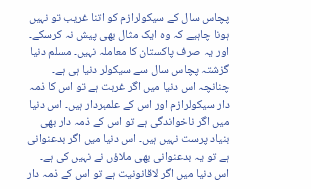پچاس سال کے سیکولرازم کو اتنا غریب تو نہیں ہونا چاہیے کہ وہ ایک مثال بھی پیش نہ کرسکے۔ اور یہ صرف پاکستان کا معاملہ نہیں۔ مسلم دنیا گزشتہ پچاس سال سے سیکولر دنیا ہی ہے۔ چنانچہ اس دنیا میں اگر غربت ہے تو اس کا ذمہ دار سیکولرازم اور اس کے علمبردار ہیں۔ اس دنیا میں اگر ناخواندگی ہے تو اس کے ذمہ دار بھی بنیاد پرست نہیں ہیں۔ اس دنیا میں اگر بدعنوانی ہے تو یہ بدعنوانی بھی ملاؤں نے نہیں کی ہے۔ اس دنیا میں اگر لاقانونیت ہے تو اس کے ذمہ دار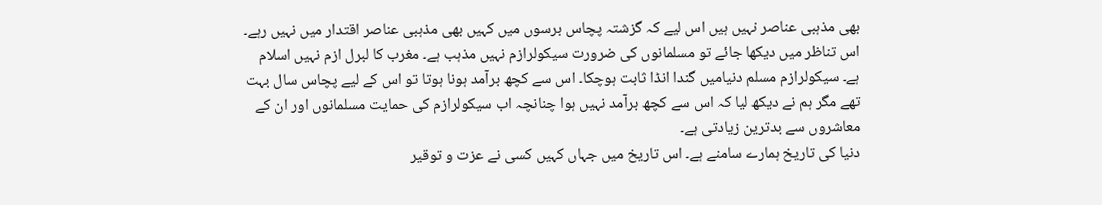بھی مذہبی عناصر نہیں ہیں اس لیے کہ گزشتہ پچاس برسوں میں کہیں بھی مذہبی عناصر اقتدار میں نہیں رہے۔ اس تناظر میں دیکھا جائے تو مسلمانوں کی ضرورت سیکولرازم نہیں مذہب ہے۔ مغرب کا لبرل ازم نہیں اسلام ہے۔ سیکولرازم مسلم دنیامیں گندا انڈا ثابت ہوچکا۔ اس سے کچھ برآمد ہونا ہوتا تو اس کے لیے پچاس سال بہت تھے مگر ہم نے دیکھ لیا کہ اس سے کچھ برآمد نہیں ہوا چنانچہ اب سیکولرازم کی حمایت مسلمانوں اور ان کے معاشروں سے بدترین زیادتی ہے۔
دنیا کی تاریخ ہمارے سامنے ہے۔ اس تاریخ میں جہاں کہیں کسی نے عزت و توقیر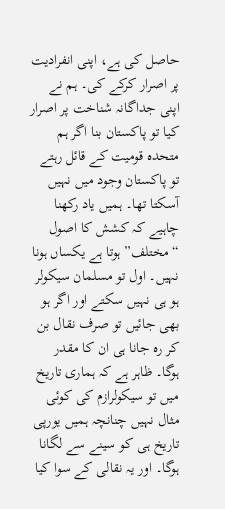حاصل کی ہے، اپنی انفرادیت پر اصرار کرکے کی۔ ہم نے اپنی جداگانہ شناخت پر اصرار کیا تو پاکستان بنا اگر ہم متحدہ قومیت کے قائل رہتے تو پاکستان وجود میں نہیں آسکتا تھا۔ ہمیں یاد رکھنا چاہیے کہ کشش کا اصول “مختلف” ہوتا ہے یکساں ہونا نہیں۔ اول تو مسلمان سیکولر ہو ہی نہیں سکتے اور اگر ہو بھی جائیں تو صرف نقال بن کر رہ جانا ہی ان کا مقدر ہوگا۔ ظاہر ہے کہ ہماری تاریخ میں تو سیکولرازم کی کوئی مثال نہیں چنانچہ ہمیں یورپی تاریخ ہی کو سینے سے لگانا ہوگا۔ اور یہ نقالی کے سوا کیا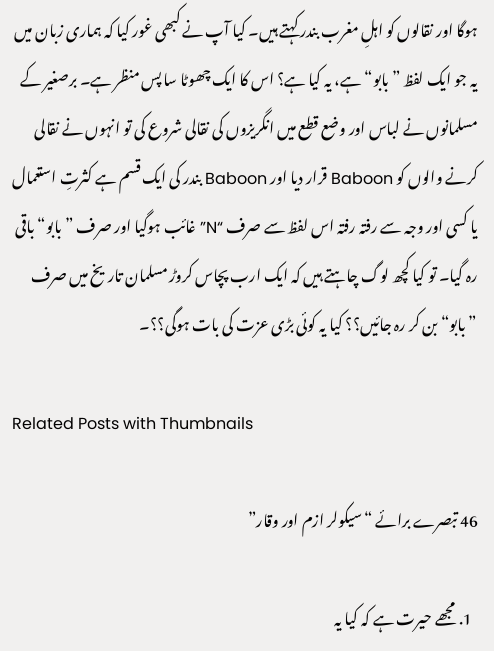ہوگا اور نقالوں کو اہلِ مغرب بندر کہتے ہیں۔ کیا آپ نے کبھی غور کیا کہ ہماری زبان میں یہ جو ایک لفظ ”بابو“ ہے، یہ کیا ہے؟ اس کا ایک چھوٹا سا پس منظر ہے۔ برصغیر کے مسلمانوں نے لباس اور وضع قطع میں انگریزوں کی نقالی شروع کی تو انہوں نے نقالی کرنے والوں کو Baboon قرار دیا اور Baboon بندر کی ایک قسم ہے کثرتِ استعمال یا کسی اور وجہ سے رفتہ رفتہ اس لفظ سے صرف “N” غائب ہوگیا اور صرف ”بابو“ باقی رہ گیا۔ تو کیا کچھ لوگ چاہتے ہیں کہ ایک ارب پچاس کروڑ مسلمان تاریخ میں صرف ”بابو“ بن کر رہ جائیں؟؟ کیا یہ کوئی بڑی عزت کی بات ہوگی؟؟۔

Related Posts with Thumbnails

46 تبصرے برائے “سیکولر ازم اور وقار”

  1. مجھے حیرت ہے کہ کیا یہ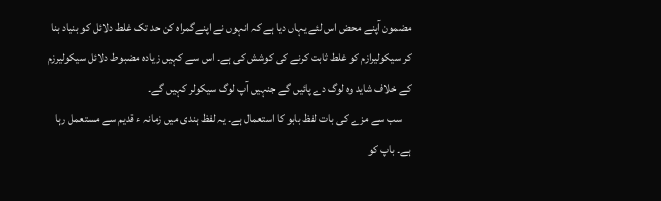مضمون آپنے محض اس لئے یہاں دیا ہے کہ انہوں نے اپنےگمراہ کن حد تک غلط دلائل کو بنیاد بنا کر سیکولیرازم کو غلط ثابت کرنے کی کوشش کی ہے۔ اس سے کہیں زیادہ مضبوط دلائل سیکولیرزم کے خلاف شاید وہ لوگ دے پائیں گے جنہیں آپ لوگ سیکولر کہیں گے۔
    سب سے مزے کی بات لفظ بابو کا استعمال ہے۔ یہ لفظ ہندی میں زمانہ ء قدیم سے مستعمل رہا ہے۔ باپ کو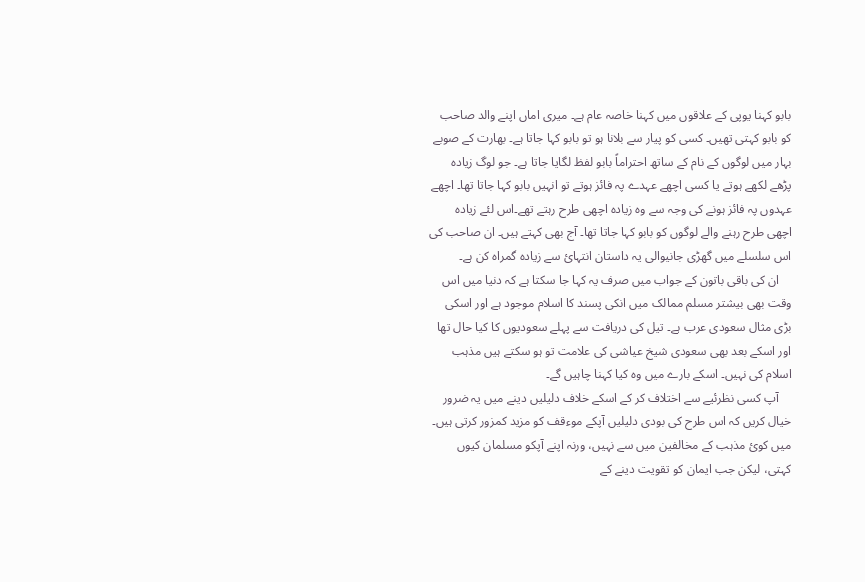بابو کہنا یوپی کے علاقوں میں کہنا خاصہ عام ہے۔ میری اماں اپنے والد صاحب کو بابو کہتی تھیں۔ کسی کو پیار سے بلانا ہو تو بابو کہا جاتا ہے۔ بھارت کے صوبے بہار میں لوگوں کے نام کے ساتھ احتراماً بابو لفظ لگایا جاتا ہے۔ جو لوگ زیادہ پڑھے لکھے ہوتے یا کسی اچھے عہدے پہ فائز ہوتے تو انہیں بابو کہا جاتا تھا۔ اچھے عہدوں پہ فائز ہونے کی وجہ سے وہ زیادہ اچھی طرح رہتے تھے۔اس لئے زیادہ اچھی طرح رہنے والے لوگوں کو بابو کہا جاتا تھا۔ آج بھی کہتے ہیں۔ ان صاحب کی اس سلسلے میں گھڑی جانیوالی یہ داستان انتہائ سے زیادہ گمراہ کن ہے۔
    ان کی باقی باتون کے جواب میں صرف یہ کہا جا سکتا ہے کہ دنیا میں اس وقت بھی بیشتر مسلم ممالک میں انکی پسند کا اسلام موجود ہے اور اسکی بڑی مثال سعودی عرب ہے۔ تیل کی دریافت سے پہلے سعودیوں کا کیا حال تھا اور اسکے بعد بھی سعودی شیخ عیاشی کی علامت تو ہو سکتے ہیں مذہب اسلام کی نہیں۔ اسکے بارے میں وہ کیا کہنا چاہیں گے۔
    آپ کسی نظرئیے سے اختلاف کر کے اسکے خلاف دلیلیں دینے میں یہ ضرور خیال کریں کہ اس طرح کی بودی دلیلیں آپکے موءقف کو مزید کمزور کرتی ہیں۔ میں کوئ مذہب کے مخالفین میں سے نہیں، ورنہ اپنے آپکو مسلمان کیوں کہتی، لیکن جب ایمان کو تقویت دینے کے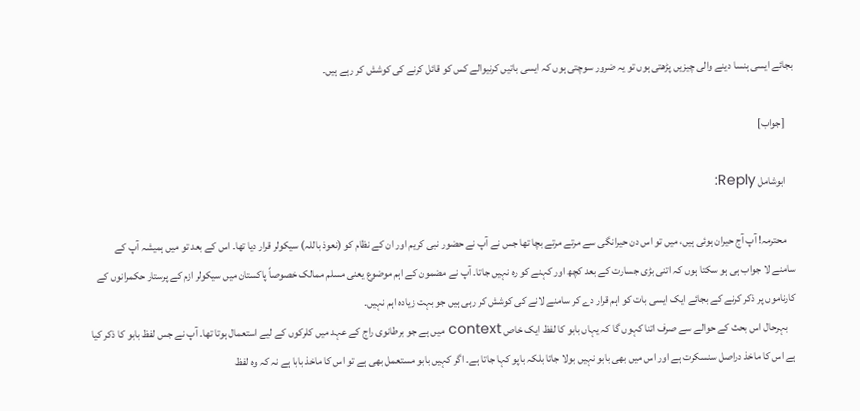بجائے ایسی ہنسا دینے والی چیزیں پڑھتی ہوں تو یہ ضرور سوچتی ہوں کہ ایسی باتیں کرنیوالے کس کو قائل کرنے کی کوشش کر رہے ہیں۔

    [جواب]

    ابوشامل Reply:

    محترمہ! آپ آج حیران ہوئی ہیں، میں تو اس دن حیرانگی سے مرتے مرتے بچا تھا جس نے آپ نے حضور نبی کریم اور ان کے نظام کو (نعوذ باللہ) سیکولر قرار دیا تھا۔ اس کے بعد تو میں ہمیشہ آپ کے سامنے لا جواب ہی ہو سکتا ہوں کہ اتنی بڑی جسارت کے بعد کچھ اور کہنے کو رہ نہیں جاتا۔ آپ نے مضمون کے اہم موضوع یعنی مسلم ممالک خصوصاً پاکستان میں سیکولر ازم کے پرستار حکمرانوں کے کارناموں پر ذکر کرنے کے بجائے ایک ایسی بات کو اہم قرار دے کر سامنے لانے کی کوشش کر رہی ہیں جو بہت زیادہ اہم نہیں۔
    بہرحال اس بحث کے حوالے سے صرف اتنا کہوں گا کہ یہاں بابو کا لفظ ایک خاص context میں ہے جو برطانوی راج کے عہد میں کلرکوں کے لیے استعمال ہوتا تھا۔ آپ نے جس لفظ بابو کا ذکر کیا ہے اس کا ماخذ دراصل سنسکرت ہے اور اس میں بھی بابو نہیں بولا جاتا بلکہ باپو کہا جاتا ہے۔ اگر کہیں بابو مستعمل بھی ہے تو اس کا ماخذ بابا ہے نہ کہ وہ لفظ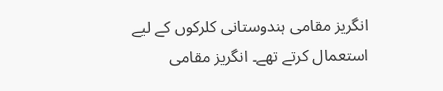انگریز مقامی ہندوستانی کلرکوں کے لیے استعمال کرتے تھے۔ انگریز مقامی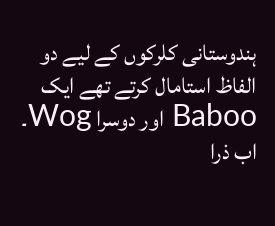ہندوستانی کلرکوں کے لیے دو الفاظ استامال کرتے تھے ایک Baboo اور دوسرا Wog۔ اب ذرا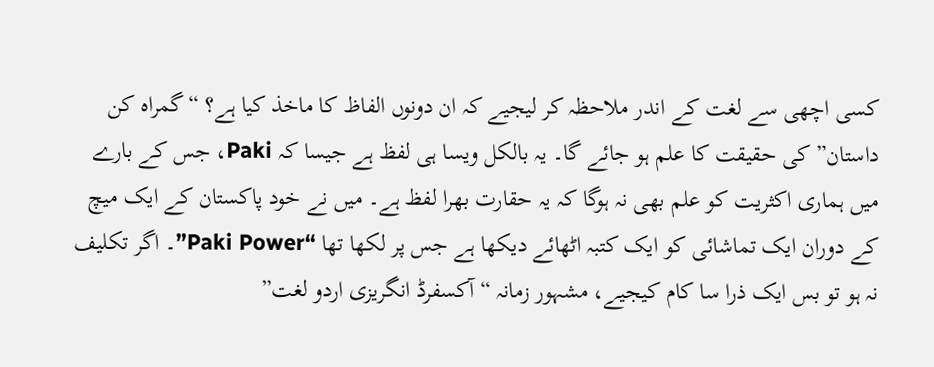کسی اچھی سے لغت کے اندر ملاحظہ کر لیجیے کہ ان دونوں الفاظ کا ماخذ کیا ہے؟ “گمراہ کن داستان” کی حقیقت کا علم ہو جائے گا۔ یہ بالکل ویسا ہی لفظ ہے جیسا کہ Paki، جس کے بارے میں ہماری اکثریت کو علم بھی نہ ہوگا کہ یہ حقارت بھرا لفظ ہے۔ میں نے خود پاکستان کے ایک میچ کے دوران ایک تماشائی کو ایک کتبہ اٹھائے دیکھا ہے جس پر لکھا تھا “Paki Power”۔ اگر تکلیف نہ ہو تو بس ایک ذرا سا کام کیجیے، مشہور زمانہ “آکسفرڈ انگریزی اردو لغت”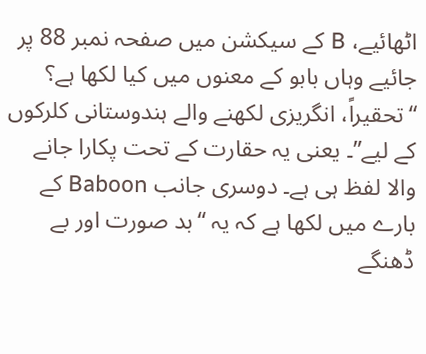اٹھائیے، B کے سیکشن میں صفحہ نمبر 88 پر جائیے وہاں بابو کے معنوں میں کیا لکھا ہے؟ “تحقیراً، انگریزی لکھنے والے ہندوستانی کلرکوں کے لیے”۔ یعنی یہ حقارت کے تحت پکارا جانے والا لفظ ہی ہے۔ دوسری جانب Baboon کے بارے میں لکھا ہے کہ یہ “بد صورت اور بے ڈھنگے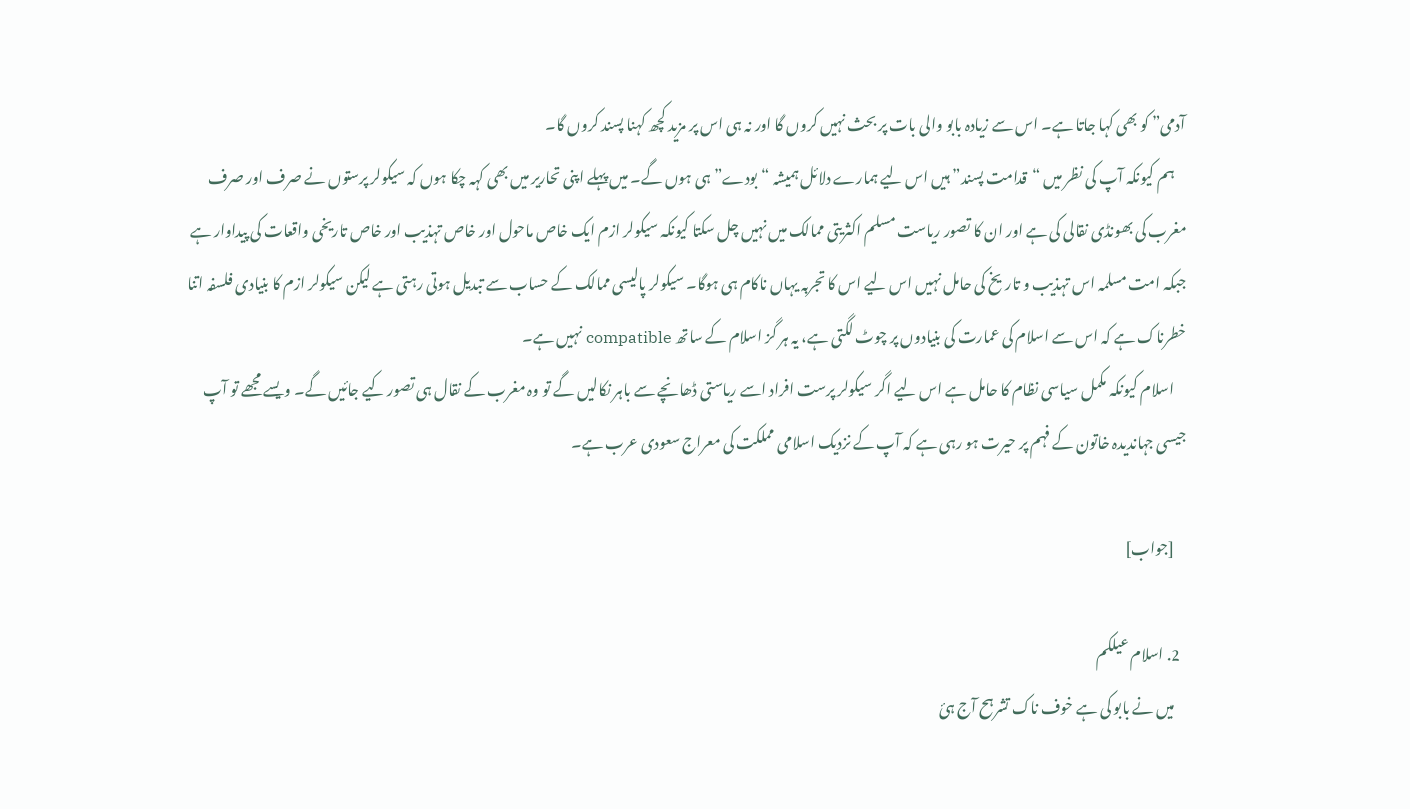آدمی” کو بھی کہا جاتا ہے۔ اس سے زیادہ بابو والی بات پر بحث نہیں کروں گا اور نہ ہی اس پر مزید کچھ کہنا پسند کروں گا۔
    ہم کیونکہ آپ کی نظر میں “قدامت پسند” ہیں اس لیے ہمارے دلائل ہمیشہ “بودے” ہی ہوں گے۔ میں پہلے اپنی تحاریر میں بھی کہہ چکا ہوں کہ سیکولر پرستوں نے صرف اور صرف مغرب کی بھونڈی نقالی کی ہے اور ان کا تصور ریاست مسلم اکثریتی ممالک میں نہیں چل سکتا کیونکہ سیکولر ازم ایک خاص ماحول اور خاص تہذیب اور خاص تاریخی واقعات کی پیداوار ہے جبکہ امت مسلمہ اس تہذیب و تاریخ کی حامل نہیں اس لیے اس کا تجربہ یہاں ناکام ہی ہوگا۔ سیکولر پالیسی ممالک کے حساب سے تبدیل ہوتی رہتی ہے لیکن سیکولر ازم کا بنیادی فلسفہ اتنا خطرناک ہے کہ اس سے اسلام کی عمارت کی بنیادوں پر چوٹ لگتی ہے، یہ ہر گز اسلام کے ساتھ compatible نہیں ہے۔
    اسلام کیونکہ مکمل سیاسی نظام کا حامل ہے اس لیے اگر سیکولر پرست افراد اسے ریاستی ڈھانچے سے باہر نکالیں گے تو وہ مغرب کے نقال ہی تصور کیے جائیں گے۔ ویسے مجھے تو آپ جیسی جہاندیدہ خاتون کے فہم پر حیرت ہو رہی ہے کہ آپ کے نزدیک اسلامی مملکت کی معراج سعودی عرب ہے۔

    [جواب]

  2. اسلام عیلکم
    میں نے بابو کی ہے خوف ناک تشرہح آج ہئ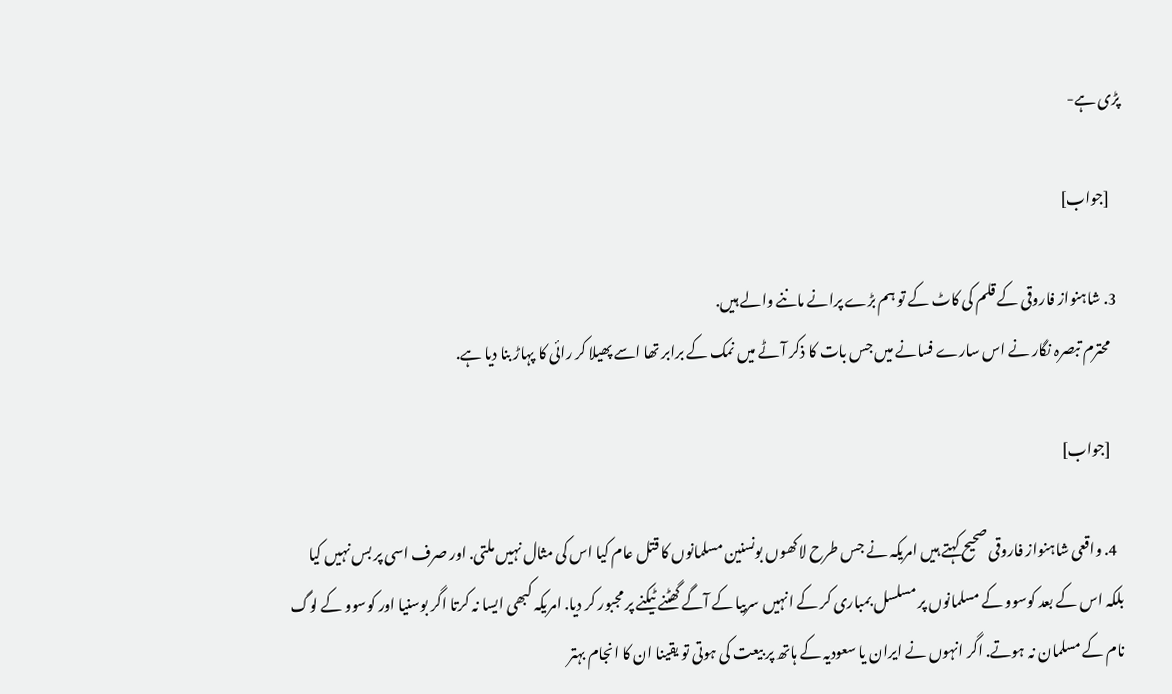پڑی ہے-

    [جواب]

  3. شاہنواز فاروقی کے قلم کی کاٹ کے تو ہم بڑے پرانے ماننے والے ہیں.
    محترم تبصرہ نگار نے اس سارے فسانے میں جس بات کا ذکر آٹے میں نمک کے برابر تھا اسے پھیلا کر رائی کا پہاڑ بنا دیا ہے.

    [جواب]

  4. واقعی شاہنواز فاروقی صحیح کہتے ہیں امریکہ نے جس طرح لاکھوں بونسنین مسلمانوں کا قتل عام کیا اس کی مثال نہیں ملتی. اور صرف اسی پر بس نہیں کیا بلکہ اس کے بعد کوسوو کے مسلمانوں پر مسلسل بمباری کر کے انہیں سربیا کے آگے گھٹنے ٹیکنے پر مجبور کر دیا. امریکہ کبھی ایسا نہ کرتا اگر بوسنیا اور کوسوو کے لوگ نام کے مسلمان نہ ہوتے. اگر انہوں نے ایران یا سعودیہ کے ہاتھ پر بیعت کی ہوتی تو یقینا ان کا انجام بہتر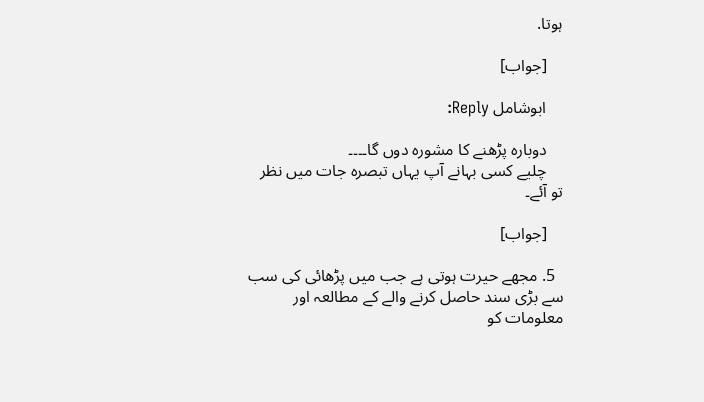ہوتا.

    [جواب]

    ابوشامل Reply:

    دوبارہ پڑھنے کا مشورہ دوں گا۔۔۔۔
    چلیے کسی بہانے آپ یہاں تبصرہ جات میں نظر تو آئے۔

    [جواب]

  5. مجھے حیرت ہوتی ہے جب میں پڑھائی کی سب سے بڑی سند حاصل کرنے والے کے مطالعہ اور معلومات کو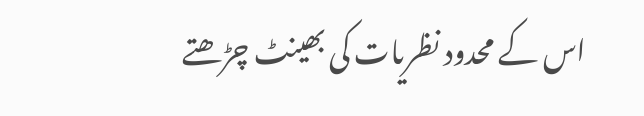اس کے محدود نظریات کی بھینٹ چڑھتے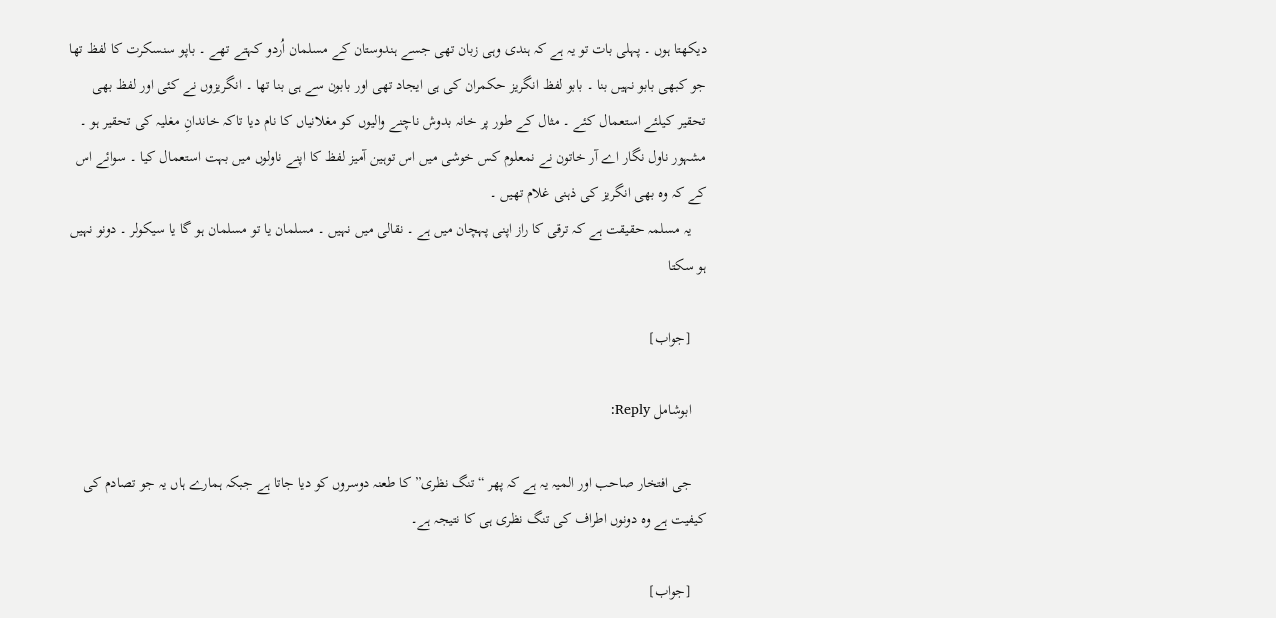دیکھتا ہوں ۔ پہلی بات تو یہ ہے کہ ہندی وہی زبان تھی جسے ہندوستان کے مسلمان اُردو کہتے تھے ۔ باپو سنسکرت کا لفظ تھا جو کبھی بابو نہیں بنا ۔ بابو لفظ انگریز حکمران کی ہی ایجاد تھی اور بابون سے ہی بنا تھا ۔ انگریزوں نے کئی اور لفظ بھی تحقیر کیلئے استعمال کئے ۔ مثال کے طور پر خانہ بدوش ناچنے والیوں کو مغلانیاں کا نام دیا تاکہ خاندانِ مغلیہ کی تحقیر ہو ۔ مشہور ناول نگار اے آر خاتون نے نمعلوم کس خوشی میں اس توہین آمیز لفظ کا اپنے ناولوں میں بہت استعمال کیا ۔ سوائے اس کے کہ وہ بھی انگریز کی ذہنی غلام تھیں ۔
    یہ مسلمہ حقیقت ہے کہ ترقی کا راز اپنی پہچان میں ہے ۔ نقالی میں نہیں ۔ مسلمان یا تو مسلمان ہو گا یا سیکولر ۔ دونو نہیں ہو سکتا

    [جواب]

    ابوشامل Reply:

    جی افتخار صاحب اور المیہ یہ ہے کہ پھر “تنگ نظری” کا طعنہ دوسروں کو دیا جاتا ہے جبکہ ہمارے ہاں یہ جو تصادم کی کیفیت ہے وہ دونوں اطراف کی تنگ نظری ہی کا نتیجہ ہے۔

    [جواب]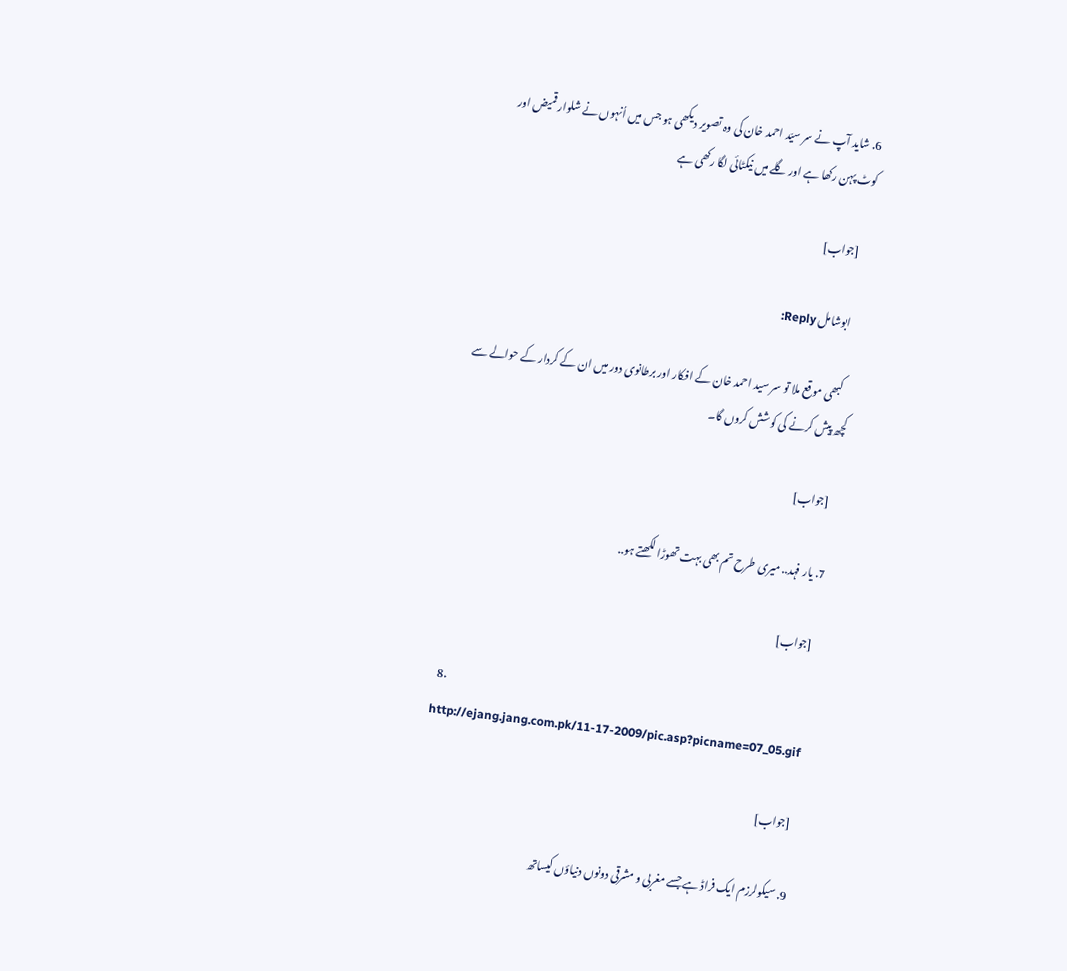6. شاید آپ نے سر سیّد احمد خان کی وہ تصویر دیکھی ہو جس میں اُنہوں نے شلوار قمیض اور کوٹ پہن رکھا ہے اور گلے میں نیکٹائی لگا رکھی ہے

    [جواب]

    ابوشامل Reply:

    کبھی موقع ملا تو سر سید احمد خان کے افکار اور برطانوی دور میں ان کے کردار کے حوالے سے کچھ پیش کرنے کی کوشش کروں گا۔

    [جواب]

  7. یار فہد.. میری طرح تم بھی بہت تھوڑا لکھتے ہو..

    [جواب]

  8. http://ejang.jang.com.pk/11-17-2009/pic.asp?picname=07_05.gif

    [جواب]

  9. سیکولرزم ایک فراڈ ہے جسے مغربی و مشرقی دونوں دنیاؤں کیساتھ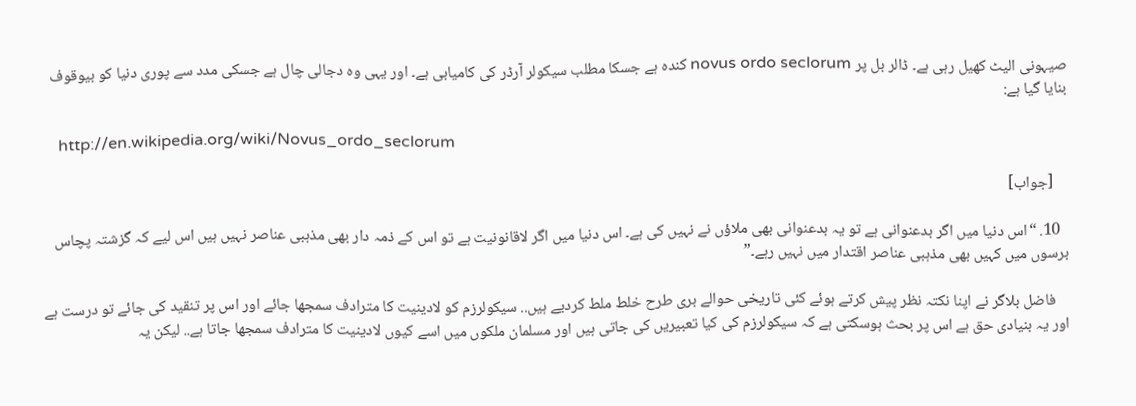صیہونی الیٹ کھیل رہی ہے۔ ڈالر بل پر novus ordo seclorum کندہ ہے جسکا مطلب سیکولر آرڈر کی کامیابی ہے۔ اور یہی وہ دجالی چال ہے جسکی مدد سے پوری دنیا کو بیوقوف بنایا گیا ہے:

    http://en.wikipedia.org/wiki/Novus_ordo_seclorum

    [جواب]

  10. “اس دنیا میں اگر بدعنوانی ہے تو یہ بدعنوانی بھی ملاؤں نے نہیں کی ہے۔ اس دنیا میں اگر لاقانونیت ہے تو اس کے ذمہ دار بھی مذہبی عناصر نہیں ہیں اس لیے کہ گزشتہ پچاس برسوں میں کہیں بھی مذہبی عناصر اقتدار میں نہیں رہے۔”

    فاضل بلاگر نے اپنا نکتہ نظر پیش کرتے ہوئے کئی تاریخی حوالے بری طرح خلط ملط کردیے ہیں.. سیکولرزم کو لادینیت کا مترادف سمجھا جائے اور اس پر تنقید کی جائے تو درست ہے اور یہ بنیادی حق ہے اس پر بحث ہوسکتی ہے کہ سیکولرزم کی کیا تعبیریں کی جاتی ہیں اور مسلمان ملکوں میں اسے کیوں لادینیت کا مترادف سمجھا جاتا ہے.. لیکن یہ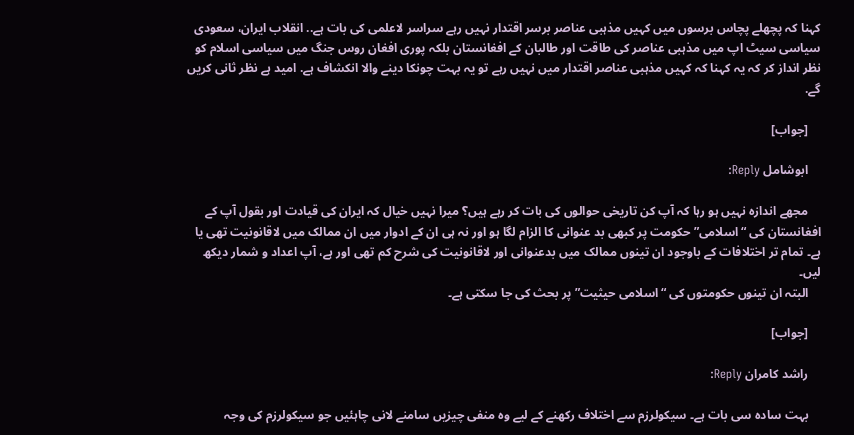کہنا کہ پچھلے پچاس برسوں میں کہیں مذہبی عناصر برسر اقتدار نہیں رہے سراسر لاعلمی کی بات ہے.. انقلاب ایران، سعودی سیاسی سیٹ اپ میں مذہبی عناصر کی طاقت اور طالبان کے افغانستان بلکہ پوری افغان روس جنگ میں سیاسی اسلام کو نظر انداز کر کہ یہ کہنا کہ کہیں مذہبی عناصر اقتدار میں نہیں رہے تو یہ بہت چونکا دینے والا انکشاف ہے. امید ہے نظر ثانی کریں گے.

    [جواب]

    ابوشامل Reply:

    مجھے اندازہ نہیں ہو رہا کہ آپ کن تاریخی حوالوں کی بات کر رہے ہیں؟ میرا نہیں خیال کہ ایران کی قیادت اور بقول آپ کے افغانستان کی “اسلامی” حکومت پر کبھی بد عنوانی کا الزام لگا ہو اور نہ ہی ان کے ادوار میں ان ممالک میں لاقانونیت تھی یا ہے۔ تمام تر اختلافات کے باوجود ان تینوں ممالک میں بدعنوانی اور لاقانونیت کی شرح کم تھی اور ہے، آپ اعداد و شمار دیکھ لیں۔
    البتہ ان تینوں حکومتوں کی “اسلامی حیثیت” پر بحث کی جا سکتی ہے۔

    [جواب]

    راشد کامران Reply:

    بہت سادہ سی بات ہے۔ سیکولرزم سے اختلاف رکھنے کے لیے وہ منفی چیزیں سامنے لانی چاہئیں جو سیکولرزم کی وجہ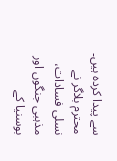سے پیدا کردہ ہیں۔ محترم بلاگر نے نسلی فسادات، مذہبی جنگوں اور بوسنیا کے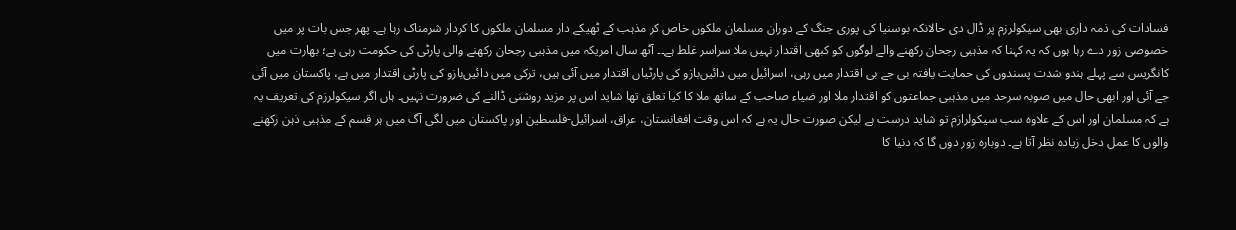فسادات کی ذمہ داری بھی سیکولرزم پر ڈال دی حالانکہ بوسنیا کی پوری جنگ کے دوران مسلمان ملکوں خاص کر مذہب کے ٹھیکے دار مسلمان ملکوں کا کردار شرمناک رہا ہے۔ پھر جس بات پر میں خصوصی زور دے رہا ہوں کہ یہ کہنا کہ مذہبی رجحان رکھنے والے لوگوں کو کبھی اقتدار نہیں ملا سراسر غلط ہے۔۔ آٹھ سال امریکہ میں مذہبی رجحان رکھنے والی پارٹی کی حکومت رہی ہے؛ بھارت میں کانگریس سے پہلے ہندو شدت پسندوں کی حمایت یافتہ بی جے بی اقتدار میں رہی، اسرائیل میں دائیں‌بازو کی پارٹیاں اقتدار میں آئی ہیں، ترکی میں دائیں‌بازو کی پارٹی اقتدار میں ہے، پاکستان میں آئی جے آئی اور ابھی حال میں صوبہ سرحد میں مذہبی جماعتوں کو اقتدار ملا اور ضیاء صاحب کے ساتھ ملا کا کیا تعلق تھا شاید اس پر مزید روشنی ڈالنے کی ضرورت نہیں۔ ہاں اگر سیکولرزم کی تعریف یہ ہے کہ مسلمان اور اس کے علاوہ سب سیکولرازم تو شاید درست ہے لیکن صورت حال یہ ہے کہ اس وقت افغانستان، عراق، اسرائیل-فلسطین اور پاکستان میں‌ لگی آگ میں ہر قسم کے مذہبی ذہن رکھنے والوں کا عمل دخل زیادہ نظر آتا ہے۔ دوبارہ زور دوں گا کہ دنیا کا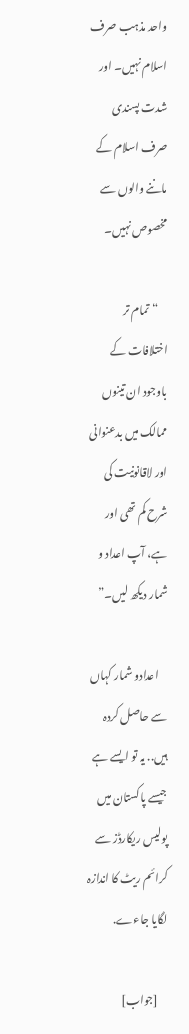واحد مذہب صرف اسلام نہیں۔ اور شدت پسندی صرف اسلام کے ماننے والوں سے مخصوص نہیں۔

    “تمام تر اختلافات کے باوجود ان تینوں ممالک میں بدعنوانی اور لاقانونیت کی شرح کم تھی اور ہے، آپ اعداد و شمار دیکھ لیں۔”

    اعدادو شمار کہاں سے حاصل کردہ ہیں.. یہ تو ایسے ہے جیسے پاکستان میں پولیس ریکارڈز سے کرائم ریٹ کا اندازہ لگایا جاءے.

    [جواب]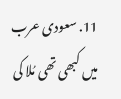11. سعودی عرب میں کبھی تھی مُلا کی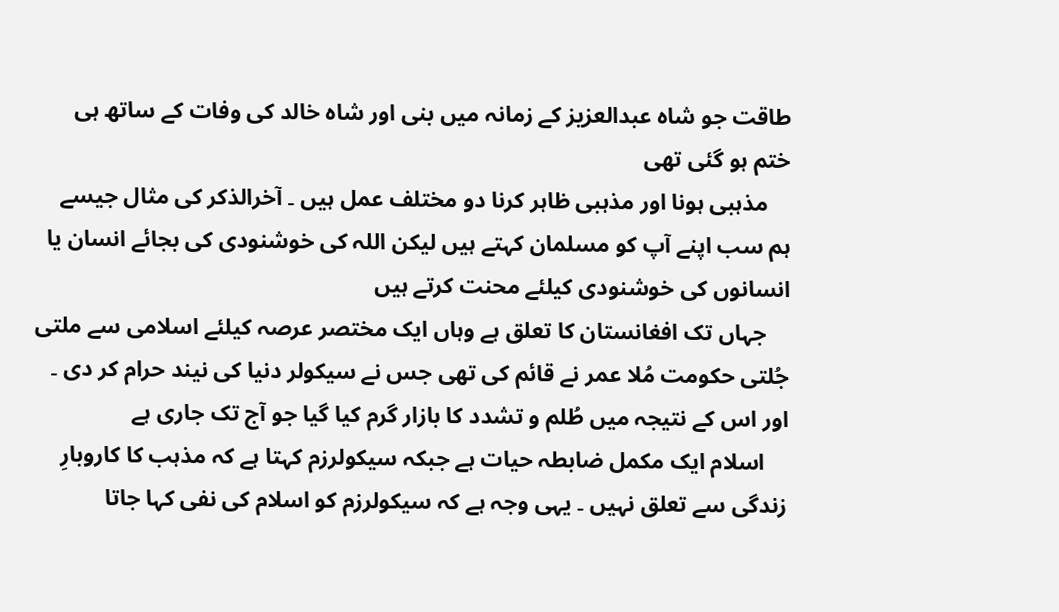طاقت جو شاہ عبدالعزیز کے زمانہ میں بنی اور شاہ خالد کی وفات کے ساتھ ہی ختم ہو گئی تھی
    مذہبی ہونا اور مذہبی ظاہر کرنا دو مختلف عمل ہیں ۔ آخرالذکر کی مثال جیسے ہم سب اپنے آپ کو مسلمان کہتے ہیں لیکن اللہ کی خوشنودی کی بجائے انسان یا انسانوں کی خوشنودی کیلئے محنت کرتے ہیں
    جہاں تک افغانستان کا تعلق ہے وہاں ایک مختصر عرصہ کیلئے اسلامی سے ملتی جُلتی حکومت مُلا عمر نے قائم کی تھی جس نے سیکولر دنیا کی نیند حرام کر دی ۔ اور اس کے نتیجہ میں طُلم و تشدد کا بازار گرم کیا گیا جو آج تک جاری ہے
    اسلام ایک مکمل ضابطہ حیات ہے جبکہ سیکولرزم کہتا ہے کہ مذہب کا کاروبارِ زندگی سے تعلق نہیں ۔ یہی وجہ ہے کہ سیکولرزم کو اسلام کی نفی کہا جاتا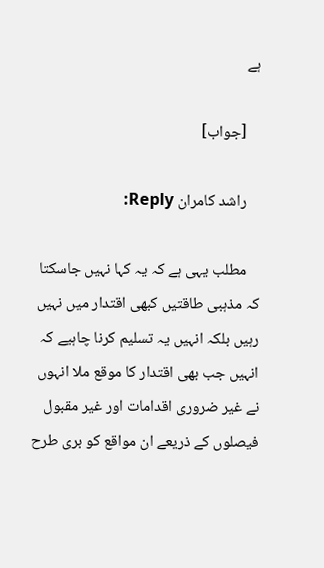ہے

    [جواب]

    راشد کامران Reply:

    مطلب یہی ہے کہ یہ کہا نہیں جاسکتا کہ مذہبی طاقتیں کبھی اقتدار میں نہیں رہیں بلکہ انہیں یہ تسلیم کرنا چاہیے کہ انہیں جب بھی اقتدار کا موقع ملا انہوں نے غیر ضروری اقدامات اور غیر مقبول فیصلوں کے ذریعے ان مواقع کو بری طرح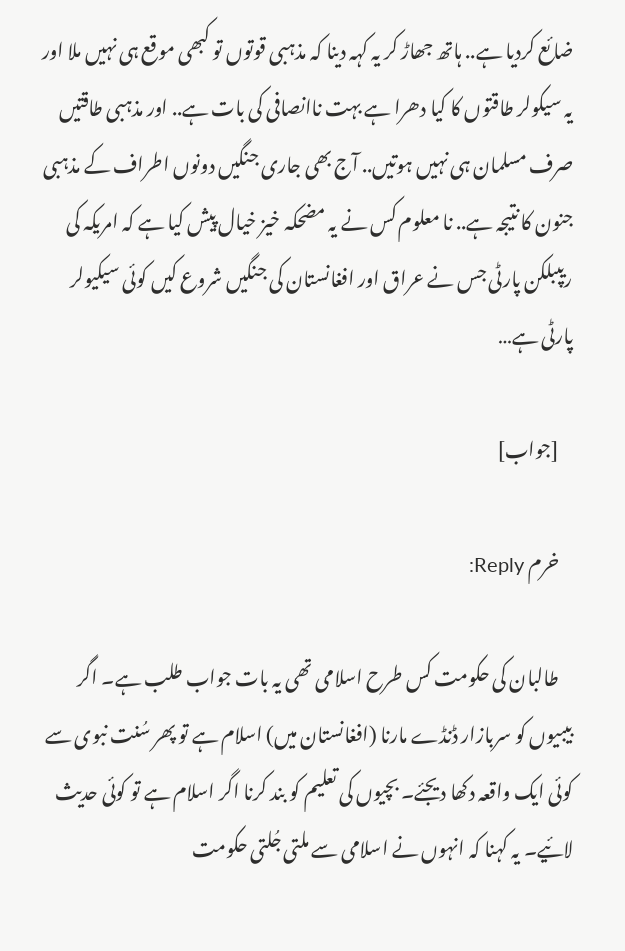ضائع کردیا ہے.. ہاتھ جھاڑ کر یہ کہہ دینا کہ مذہبی قوتوں تو کبھی موقع ہی نہیں ملا اور یہ سیکولر طاقتوں کا کیا دھرا ہے بہت ناانصافی کی بات ہے.. اور مذہبی طاقتیں صرف مسلمان ہی نہیں ہوتیں.. آج بھی جاری جنگیں دونوں اطراف کے مذہبی جنون کا نتیجہ ہے.. نا معلوم کس نے یہ مضحکہ خیز خیال پیش کیا ہے کہ امریکہ کی ریپبلکن پارٹی جس نے عراق اور افغانستان کی جنگیں شروع کیں کوئی سیکیولر پارٹی ہے…

    [جواب]

    خرم Reply:

    طالبان کی حکومت کس طرح اسلامی تھی یہ بات جواب طلب ہے۔ اگر بیبیوں کو سربازار ڈنڈے مارنا (افغانستان میں) اسلام ہے تو پھر سُنت نبوی سے کوئی ایک واقعہ دکھا دیجئے۔ بچیوں کی تعلیم کو بند کرنا اگر اسلام ہے تو کوئی حدیث لائیے۔ یہ کہنا کہ انہوں نے اسلامی سے ملتی جُلتی حکومت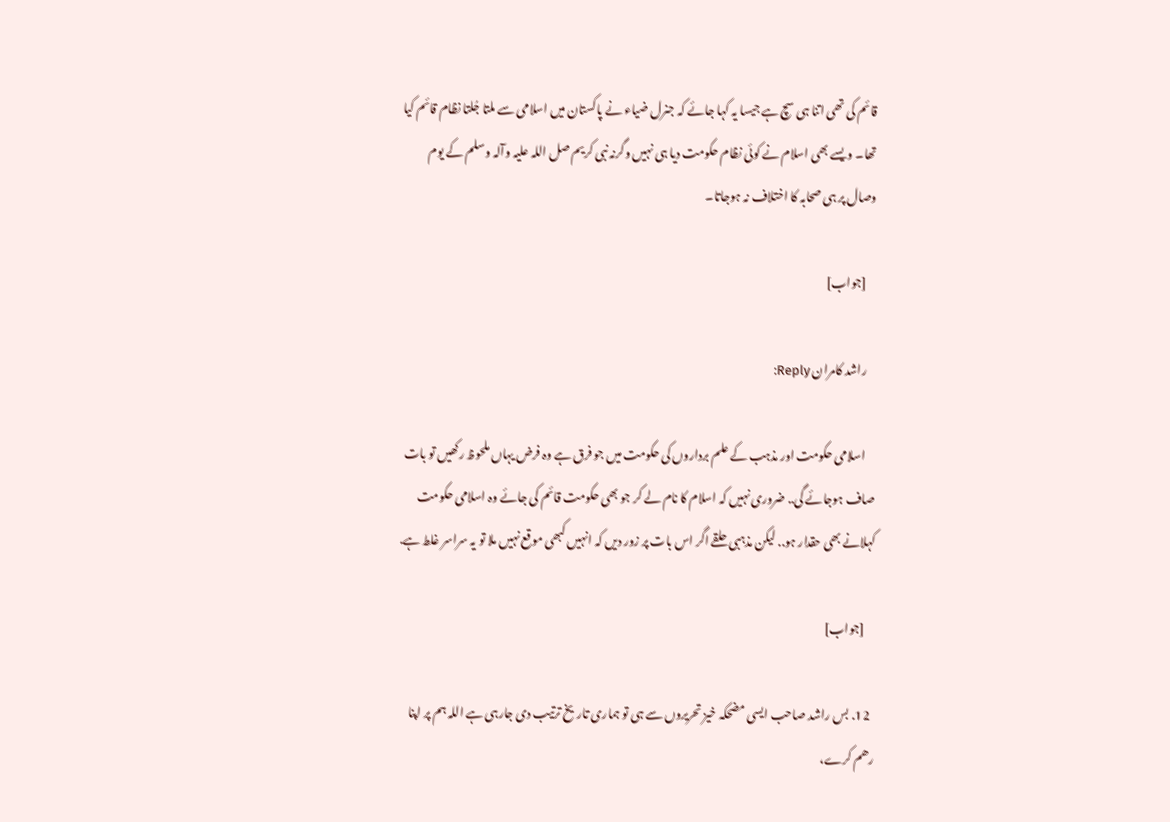قائم کی تھی اتنا ہی سچ ہے جیسا یہ کہا جائے کہ جنرل ضیاء نے پاکستان میں اسلامی سے ملتا جُلتا نظام قائم کیا تھا۔ ویسے بھی اسلام نے کوئی نظام حکومت دیا ہی نہیں وگرنہ نبی کریم صل اللہ علیہ وآلہ وسلم کے یوم وصال پر ہی صحابہ کا اختلاف نہ ہوجاتا۔

    [جواب]

    راشد کامران Reply:

    اسلامی حکومت اور مذہب کے علم برداروں کی حکومت میں جو فرق ہے وہ فرض یہاں ملحوظ رکھیں تو بات صاف ہوجائے گی.. ضروری نہیں کہ اسلام کا نام لے کر جو بھی حکومت قائم کی جائے وہ اسلامی حکومت کہلانے بھی حقدار ہو.. لیکن مذہبی حلقے اگر اس بات پر زور دیں کہ انہیں کبھی موقع نہیں ملا تو یہ سراسر غلط ہے.

    [جواب]

  12. بس راشد صاحب ایسی مضحکہ خیز تحریروں سے ہی تو ہماری تاریخ ترتیب دی جارہی ہے اللہ ہم پر اپنا رھم کرے،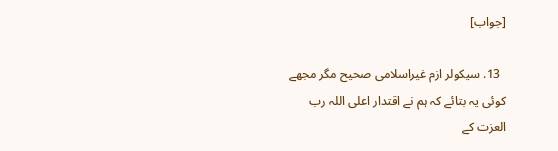[جواب]

  13. سیکولر ازم غیراسلامی صحیح مگر مجھے کوئی یہ بتائے کہ ہم نے اقتدار اعلی اللہ رب العزت کے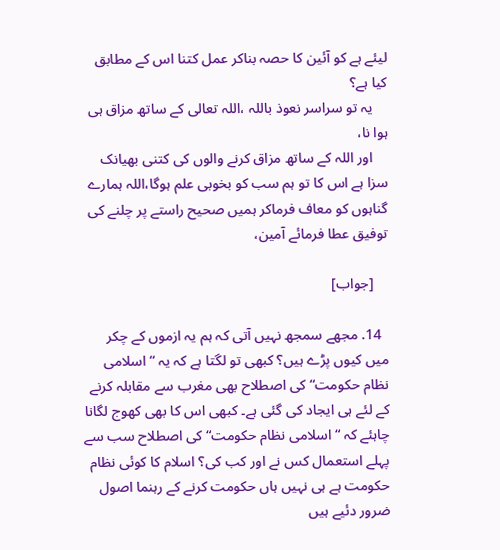لیئے ہے کو آئین کا حصہ بناکر عمل کتنا اس کے مطابق کیا ہے؟
    یہ تو سراسر نعوذ باللہ ،اللہ تعالی کے ساتھ مزاق ہی ہوا نا،
    اور اللہ کے ساتھ مزاق کرنے والوں کی کتنی بھیانک سزا ہے اس کا تو ہم سب کو بخوبی علم ہوگا،اللہ ہمارے گناہوں کو معاف فرماکر ہمیں صحیح راستے پر چلنے کی توفیق عطا فرمائے آمین،

    [جواب]

  14. مجھے سمجھ نہیں آتی کہ ہم یہ ازموں کے چکر میں کیوں پڑے ہیں؟ کبھی تو لگتا ہے کہ یہ “اسلامی نظام حکومت“ کی اصطلاح بھی مغرب سے مقابلہ کرنے کے لئے ہی ایجاد کی گئی ہے۔ کبھی اس کا بھی کھوج لگانا چاہئے کہ “اسلامی نظام حکومت“ کی اصطلاح سب سے پہلے استعمال کس نے اور کب کی؟ اسلام کا کوئی نظام حکومت ہے ہی نہیں ہاں حکومت کرنے کے رہنما اصول ضرور دئیے ہیں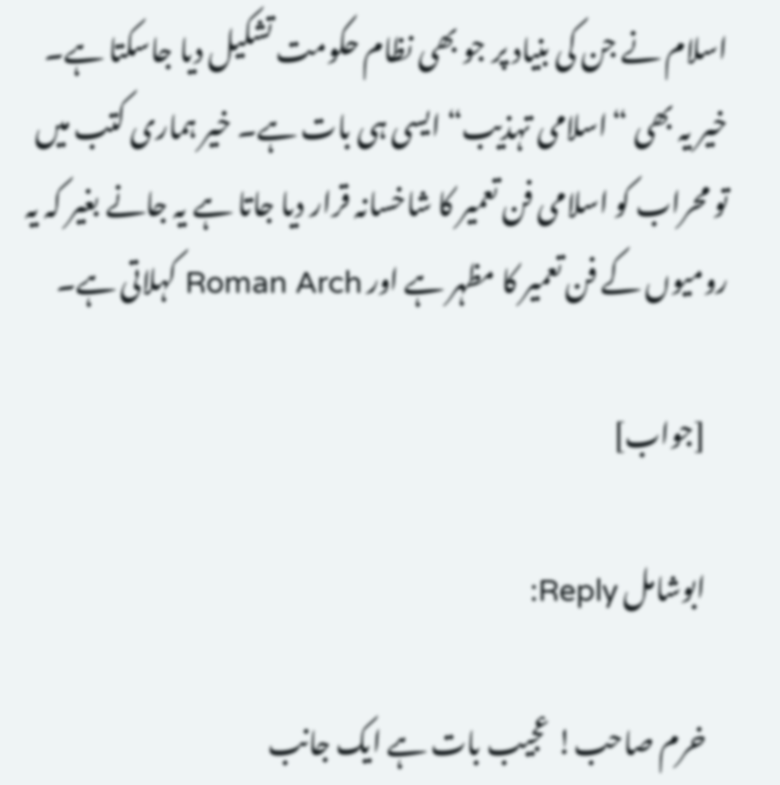اسلام نے جن کی بنیاد پر جو بھی نظام حکومت تشکیل دیا جاسکتا ہے۔ خیر یہ بھی “اسلامی تہذیب“ ایسی ہی بات ہے۔ خیر ہماری کتب میں تو محراب کو اسلامی فن تعمیر کا شاخسانہ قرار دیا جاتا ہے یہ جانے بغیر کہ یہ رومیوں کے فن تعمیر کا مظہر ہے اور Roman Arch کہلاتی ہے۔

    [جواب]

    ابوشامل Reply:

    خرم صاحب! عجیب بات ہے ایک جانب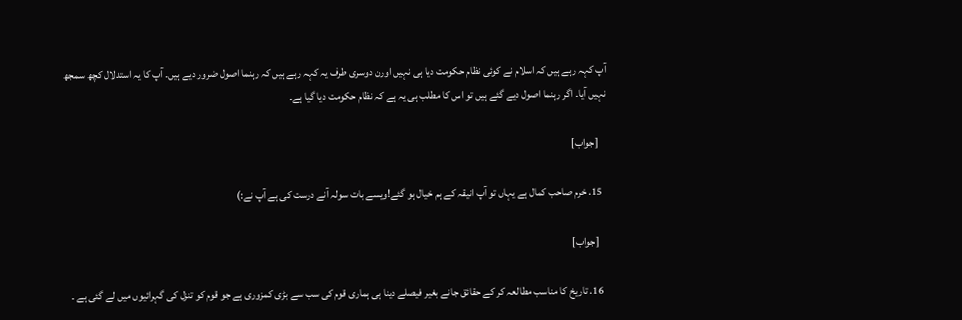آپ کہہ رہے ہیں کہ اسلام نے کوئی نظام حکومت دیا ہی نہیں اورن دوسری طرف یہ کہہ رہے ہیں کہ رہنما اصول ضرور دیے ہیں۔ آپ کا یہ استدلال کچھ سمجھ نہیں آیا۔ اگر رہنما اصول دیے گئے ہیں تو اس کا مطلب ہی یہ ہے کہ نظام حکومت دیا گیا ہے۔

    [جواب]

  15. خرم صاحب کمال ہے یہاں تو آپ انیقہ کے ہم خیال ہو گئے!ویسے بات سولہ آنے درست کی ہے آپ نے:)

    [جواب]

  16. تاریخ کا مناسب مطالعہ کر کے حقائق جانے بغیر فیصلے دینا ہی ہماری قوم کی سب سے بڑی کمزوری ہے جو قوم کو تنزل کی گہرائیوں میں لے گئی ہے ۔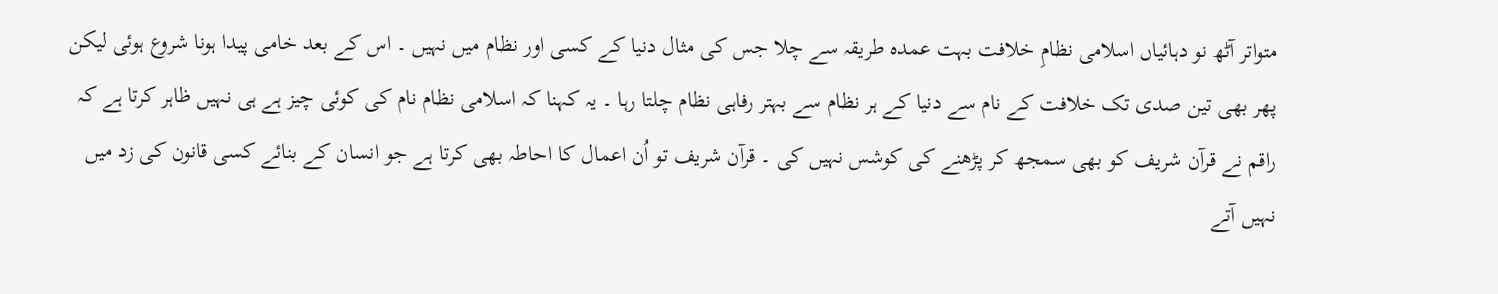متواتر آٹھ نو دہائیاں اسلامی نظامِ خلافت بہت عمدہ طریقہ سے چلا جس کی مثال دنیا کے کسی اور نظام میں نہیں ۔ اس کے بعد خامی پیدا ہونا شروع ہوئی لیکن پھر بھی تین صدی تک خلافت کے نام سے دنیا کے ہر نظام سے بہتر رفاہی نظام چلتا رہا ۔ یہ کہنا کہ اسلامی نظام نام کی کوئی چیز ہے ہی نہيں ظاہر کرتا ہے کہ راقم نے قرآن شریف کو بھی سمجھ کر پڑھنے کی کوشس نہیں کی ۔ قرآن شریف تو اُن اعمال کا احاطہ بھی کرتا ہے جو انسان کے بنائے کسی قانون کی زد میں نہیں آتے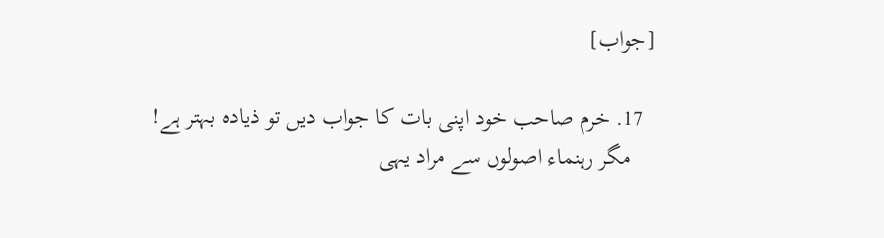[جواب]

  17. خرم صاحب خود اپنی بات کا جواب دیں تو ذیادہ بہتر ہے!
    مگر رہنماء اصولوں سے مراد یہی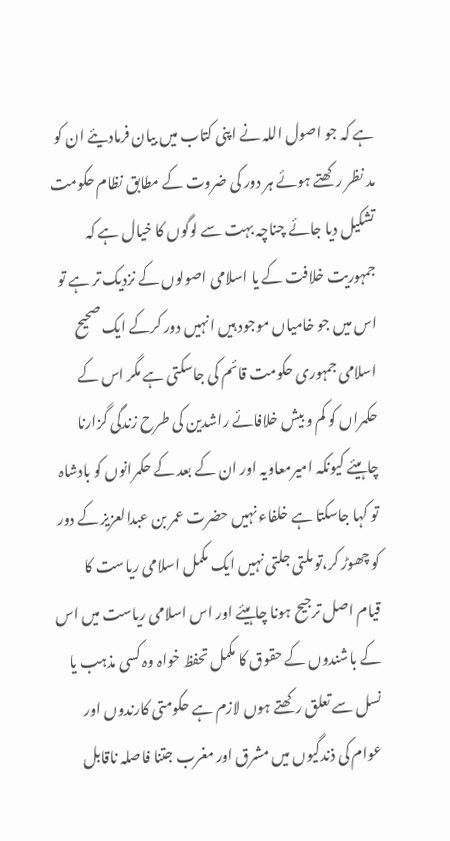ہے کہ جو اصول اللہ نے اپنی کتاب میں بیان فرمادیئے ان کو مد نظر رکھتے ہوئے ہر دور کی ضروت کے مطابق نظام حکومت تشکیل دیا جائے چناچہ بہت سے لوگوں کا خیال ہے کہ جمہوریت خلافت کے یا اسلامی اصولوں کے نزدیک تر ہے تو اس میں جو خامیاں موجود ہیں انہیں دور کرکے ایک صحیح اسلامی جمہوری حکومت قائم کی جاسکتی ہے مگر اس کے حکمراں کو کم و بیش خلافائے راشدین کی طرح زندگی گزارنا چاہیئے کیونکہ امیرمعاویہ اور ان کے بعد کے حکمرانوں کو بادشاہ تو کہا جاسکتا ہے خلفاء نہیں حضرت عمر بن عبدالعزیز کے دور کو چھوڑ کر،تو ملتی جلتی نہیں ایک مکمل اسلامی ریاست کا قیام اصل ترجیح ہونا چاہیئے اور اس اسلامی ریاست میں اس کے باشندوں کے حقوق کا مکمل تحفظ خواہ وہ کسی مذہب یا نسل سے تعلق رکھتے ہوں لازم ہے حکومتی کارندوں اور عوام کی ذندگیوں میں مشرق اور مغرب جتنا فاصلہ ناقابل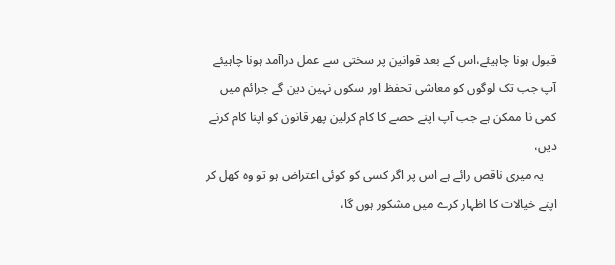قبول ہونا چاہیئے،اس کے بعد قوانین پر سختی سے عمل دراآمد ہونا چاہیئے آپ جب تک لوگوں کو معاشی تحفظ اور سکوں نہین دین گے جرائم میں کمی نا ممکن ہے جب آپ اپنے حصے کا کام کرلین پھر قانون کو اپنا کام کرنے دیں،
    یہ میری ناقص رائے ہے اس پر اگر کسی کو کوئی اعتراض ہو تو وہ کھل کر اپنے خیالات کا اظہار کرے میں مشکور ہوں گا،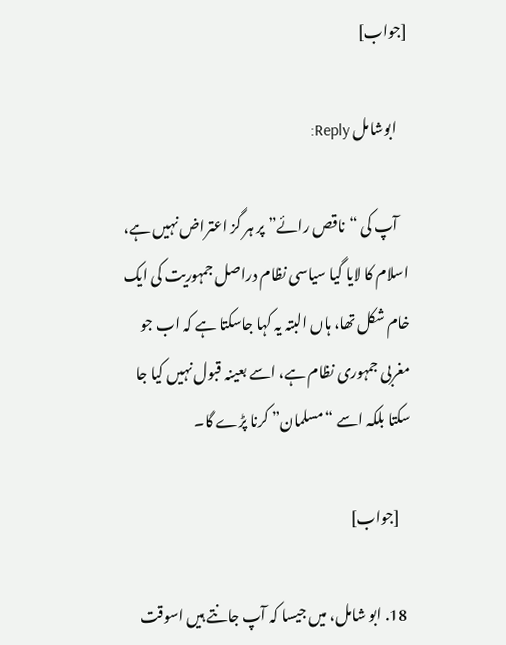[جواب]

    ابوشامل Reply:

    آپ کی “ناقص رائے” پر ہر گز اعتراض نہیں ہے، اسلام کا لایا گیا سیاسی نظام دراصل جمہوریت کی ایک خام شکل تھا، ہاں البتہ یہ کہا جاسکتا ہے کہ اب جو مغربی جمہوری نظام ہے، اسے بعینہ قبول نہیں کیا جا سکتا بلکہ اسے “مسلمان” کرنا پڑے گا۔

    [جواب]

  18. ابو شامل، میں جیسا کہ آپ جانتے ہیں اسوقت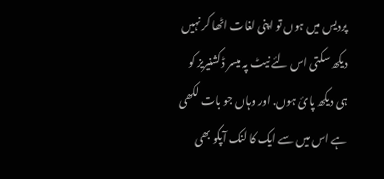پردیس میں ہوں تو اپنی لغات اٹھا کر نہیں دیکھ سکتی اس لئے نیٹ پہ میسر ڈکشنیریز کو ہی دیکھ پائ ہوں. اور وہاں جو بات لکھی ہے اس میں سے ایک کا لنک آپکو بھی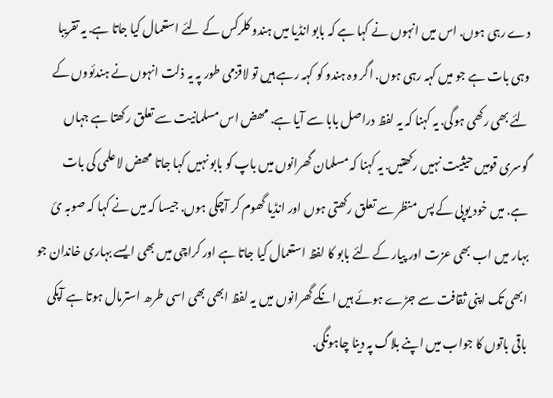دے رہی ہوں. اس میں انہوں نے کہا ہے کہ بابو انڈیا میں ہندو کلرکس کے لئے استعمال کیا جاتا ہے. یہ تقریبا وہی بات ہے جو میں کہہ رہی ہوں. اگر وہ ہندو کو کہہ رہے ہیں تو لاقزمی طور پہ یہ ذلت انہوں نے ہندئووں کے لئے بھی رکھی ہوگی. یہ کہنا کہ یہ لفظ دراصل بابا سے آیا ہے. مھض اس مسلمانیت سے تعلق رکھتا ہے جہاں گوسری قومیں حیثیت نہیں رکھتیں. یہ کہنا کہ مسلمان گھرانوں میں باپ کو بابو نہیں کہا جاتا مھض لاعلمی کی بات ہے. میں خود یوپی کے پس منظر سے تعلق رکھتی ہوں اور انڈیا گھوم کر آچکی ہوں. جیسا کہ میں نے کہا کہ صوبہ ئ بہار میں اب بھی عزت اور پیار کے لئے بابو کا لفظ استعمال کیا جاتا ہے اور کراچی میں بھی ایسے بہاری خاندان جو ابھی تک اپنی ثقافت سے جڑے ہوئے ہیں انکے گھرانوں میں یہ لفظ ابھی بھی اسی طرھ استرمال ہوتا ہے آپکی باقی باتوں کا جواب میں اپنے بلاگ پہ دینا چاہونگی.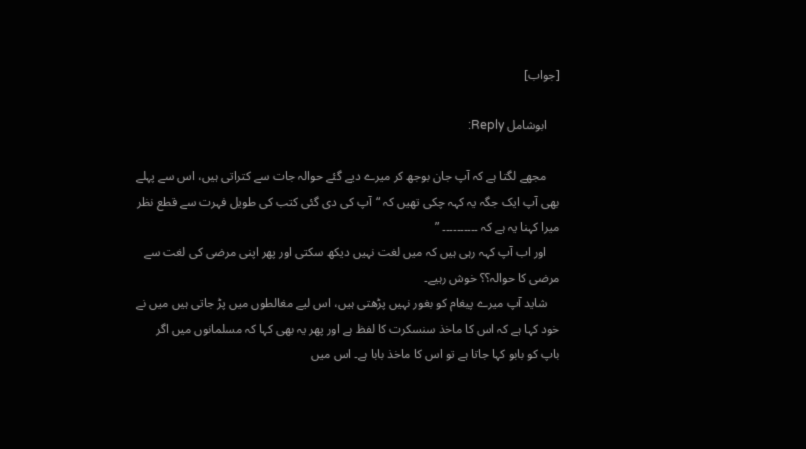[جواب]

    ابوشامل Reply:

    مجھے لگتا ہے کہ آپ جان بوجھ کر میرے دیے گئے حوالہ جات سے کتراتی ہیں، اس سے پہلے بھی آپ ایک جگہ یہ کہہ چکی تھیں کہ “آپ کی دی گئی کتب کی طویل فہرت سے قطع نظر میرا کہنا یہ ہے کہ ۔۔۔۔۔۔۔۔۔۔ ”
    اور اب آپ کہہ رہی ہیں کہ میں لغت نہیں دیکھ سکتی اور پھر اپنی مرضی کی لغت سے مرضی کا حوالہ؟؟ خوش رہیے۔
    شاید آپ میرے پیغام کو بغور نہیں پڑھتی ہیں، اس لیے مغالطوں میں پڑ جاتی ہیں میں نے خود کہا ہے کہ اس کا ماخذ سنسکرت کا لفظ ہے اور پھر یہ بھی کہا کہ مسلمانوں میں اگر باپ کو بابو کہا جاتا ہے تو اس کا ماخذ بابا ہے۔ اس میں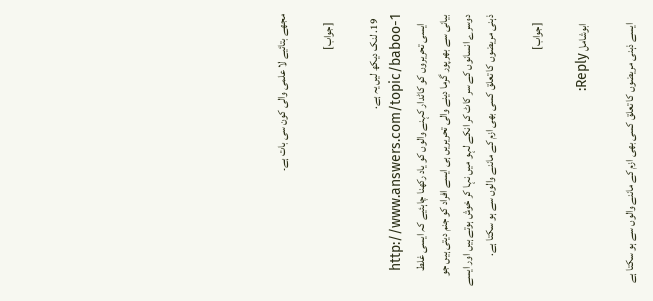مجھے بتائیے لا علمی والی کون سی بات ہے۔

    [جواب]

  19. لنک دیکھ لیں یہ ہے.
    http://www.answers.com/topic/baboo-1
    ایسی تحریروں کو کاٹدار کہنے والوں کو یاد رکھنا چاہئیے کہ ایسی غلط بیانی سے بھرپور گرما دینے والی تحریریں ہی ایسے افراد کو جنم دیتی ہیں جو دوسرے انسانوں کے سر کاٹ کر انکے لہو میں نہا کر خوش ہوتے ہیں اور ایسے ذہنی مریضوں کا تعلق کسی بھی ازم کے ماننے والوں سے ہو سکتا ہے.

    [جواب]

    ابوشامل Reply:

    ایسے ذہنی مریضوں کا تعلق کسی بھی ازم کے ماننے والوں سے ہو سکتا ہے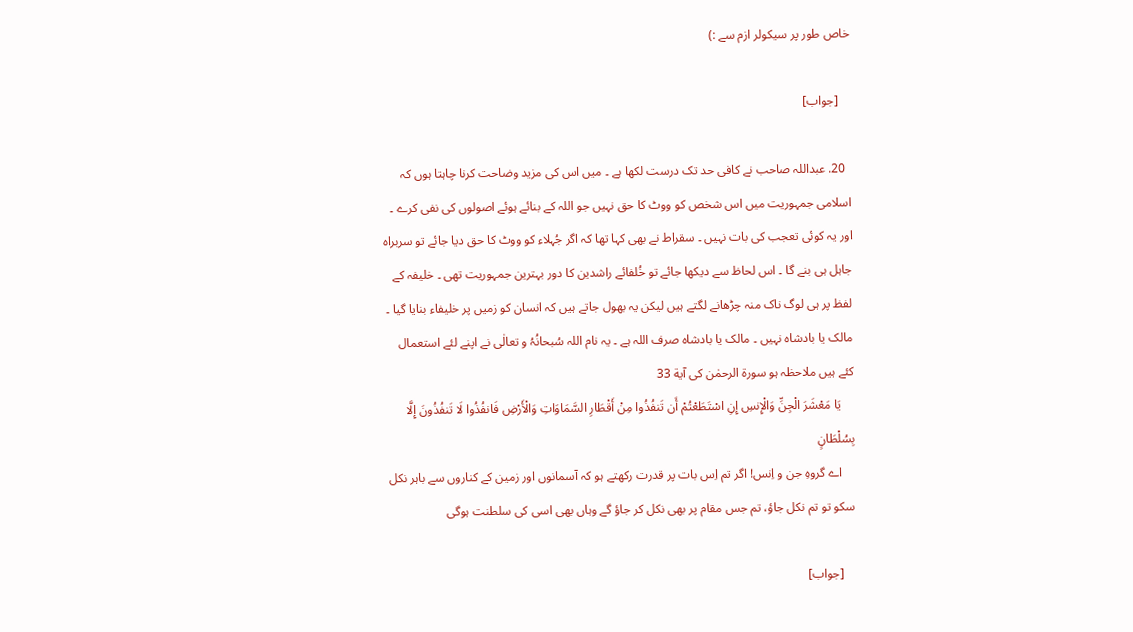خاص طور پر سیکولر ازم سے :)

    [جواب]

  20. عبداللہ صاحب نے کافی حد تک درست لکھا ہے ۔ میں اس کی مزید وضاحت کرنا چاہتا ہوں کہ اسلامی جمہوریت میں اس شخص کو ووٹ کا حق نہیں جو اللہ کے بنائے ہوئے اصولوں کی نفی کرے ۔ اور یہ کوئی تعجب کی بات نہیں ۔ سقراط نے بھی کہا تھا کہ اگر جُہلاء کو ووٹ کا حق دیا جائے تو سربراہ جاہل ہی بنے گا ۔ اس لحاظ سے دیکھا جائے تو خُلفائے راشدین کا دور بہترین جمہوریت تھی ۔ خلیفہ کے لفظ پر ہی لوگ ناک منہ چڑھانے لگتے ہیں لیکن یہ بھول جاتے ہیں کہ انسان کو زمیں پر خلیفاء بنایا گیا ۔ مالک یا بادشاہ نہیں ۔ مالک یا بادشاہ صرف اللہ ہے ۔ یہ نام اللہ سُبحانُہُ و تعالٰی نے اپنے لئے استعمال کئے ہیں ملاحظہ ہو سورة الرحمٰن کی آیة 33
    يَا مَعْشَرَ الْجِنِّ وَالْإِنسِ إِنِ اسْتَطَعْتُمْ أَن تَنفُذُوا مِنْ أَقْطَارِ السَّمَاوَاتِ وَالْأَرْضِ فَانفُذُوا لَا تَنفُذُونَ إِلَّا بِسُلْطَانٍ
    اے گروہِ جن و اِنس! اگر تم اِس بات پر قدرت رکھتے ہو کہ آسمانوں اور زمین کے کناروں سے باہر نکل سکو تو تم نکل جاؤ، تم جس مقام پر بھی نکل کر جاؤ گے وہاں بھی اسی کی سلطنت ہوگی

    [جواب]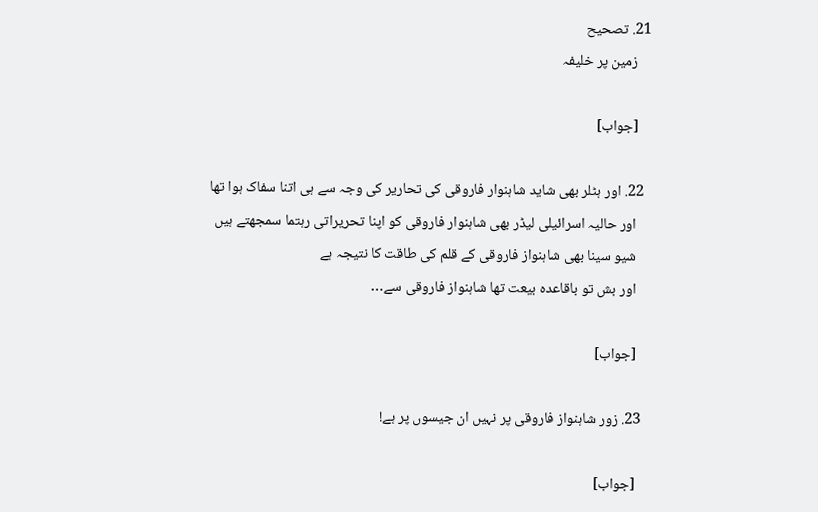21. تصحیح
    زمین پر خلیفہ

    [جواب]

  22. اور ہٹلر بھی شاید شاہنوار فاروقی کی تحاریر کی وجہ سے ہی اتنا سفاک ہوا تھا
    اور حالیہ اسرائیلی لیڈر بھی شاہنوار فاروقی کو اپنا تحریراتی رہتما سمجھتے ہیں
    شیو سینا بھی شاہنواز فاروقی کے قلم کی طاقت کا نتیجہ ہے
    اور بش تو باقاعدہ بیعت تھا شاہنواز فاروقی سے…

    [جواب]

  23. زور شاہنواز فاروقی پر نہیں ان جیسوں پر ہے!

    [جواب]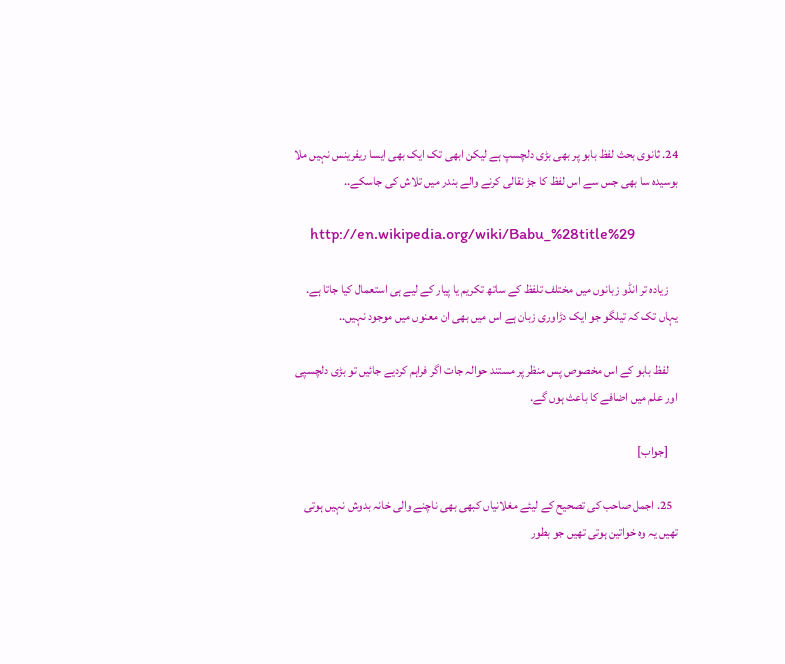24. ثانوی بحث لفظ بابو پر بھی بڑی دلچسپ ہے لیکن ابھی تک ایک بھی ایسا ریفرینس نہیں ملا بوسیدہ سا بھی جس سے اس لفظ کا جڑ نقالی کرنے والے بندر میں تلاش کی جاسکے..

    http://en.wikipedia.org/wiki/Babu_%28title%29

    زیادہ تر انڈو زبانوں میں مختلف تلفظ کے ساتھ تکریم یا پیار کے لیے ہی استعمال کیا جاتا ہے. یہاں تک کہ تیلگو جو ایک دڑاوری زبان ہے اس میں بھی ان معنوں میں موجود نہیں..

    لفظ بابو کے اس مخصوص پس منظر پر مستند حوالہ جات اگر فراہم کردیے جائیں تو بڑی دلچسپی اور علم میں اضافے کا باعث ہوں گے.

    [جواب]

  25. اجمل صاحب کی تصحیح کے لیئے مغلانیاں کبھی بھی ناچنے والی خانہ بدوش نہیں ہوتی تھیں یہ وہ خواتین ہوتی تھیں جو بطور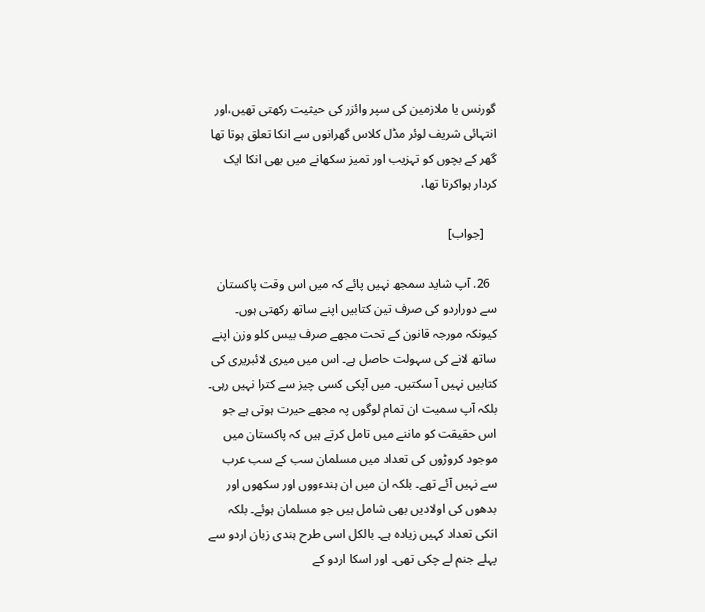گورنس یا ملازمین کی سپر وائزر کی حیثیت رکھتی تھیں،اور انتہائی شریف لوئر مڈل کلاس گھرانوں سے انکا تعلق ہوتا تھا گھر کے بچوں کو تہزیب اور تمیز سکھانے میں بھی انکا ایک کردار ہواکرتا تھا،

    [جواب]

  26. آپ شاید سمجھ نہیں پائے کہ میں اس وقت پاکستان سے دوراردو کی صرف تین کتابیں اپنے ساتھ رکھتی ہوں۔ کیونکہ مورجہ قانون کے تحت مجھے صرف بیس کلو وزن اپنے ساتھ لانے کی سہولت حاصل ہے۔ اس میں میری لائبریری کی کتابیں نہیں آ سکتیں۔ میں آپکی کسی چیز سے کترا نہیں رہی۔ بلکہ آپ سمیت ان تمام لوگوں پہ مجھے حیرت ہوتی ہے جو اس حقیقت کو ماننے میں تامل کرتے ہیں کہ پاکستان میں موجود کروڑوں کی تعداد میں مسلمان سب کے سب عرب سے نہیں آئے تھے۔ بلکہ ان میں ان ہندءووں اور سکھوں اور بدھوں کی اولادیں بھی شامل ہیں جو مسلمان ہوئے۔ بلکہ انکی تعداد کہیں زیادہ ہے۔ بالکل اسی طرح ہندی زبان اردو سے پہلے جنم لے چکی تھی۔ اور اسکا اردو کے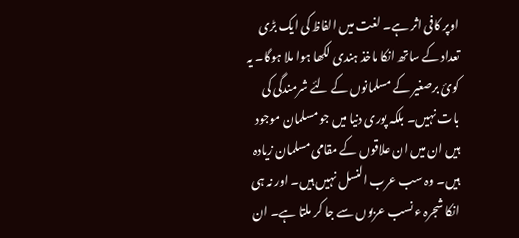اوپر کافی اثر ہے۔ لغت میں الفاظ کی ایک بڑی تعداد کے ساتھ انکا ماخذ ہندی لکھا ہوا ملا ہوگا۔ یہ کوئ برصغیر کے مسلمانوں کے لئے شرمندگی کی بات نہیں۔ بلکہ پوری دنیا میں جو مسلمان موجود ہیں ان میں ان علاقوں کے مقامی مسلمان زیادہ ہیں۔ وہ سب عرب النسل نہیں ہیں۔ اور نہ ہی انکا شجرہ ء نسب عربوں سے جا کر ملتا ہے۔ ان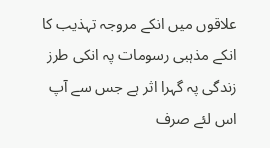علاقوں میں انکے مروجہ تہذیب کا انکے مذہبی رسومات پہ انکی طرز زندگی پہ گہرا اثر ہے جس سے آپ اس لئے صرف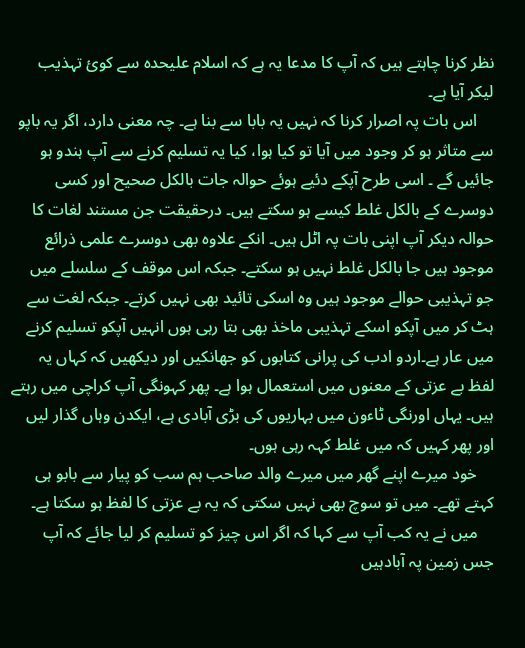نظر کرنا چاہتے ہیں کہ آپ کا مدعا یہ ہے کہ اسلام علیحدہ سے کوئ تہذیب لیکر آیا ہے۔
    اس بات پہ اصرار کرنا کہ نہیں یہ بابا سے بنا ہے۔ چہ معنی دارد، اگر یہ باپو سے متاثر ہو کر وجود میں آیا تو کیا ہوا، کیا یہ تسلیم کرنے سے آپ ہندو ہو جائیں گے ۔ اسی طرح آپکے دئیے ہوئے حوالہ جات بالکل صحیح اور کسی دوسرے کے بالکل غلط کیسے ہو سکتے ہیں۔ درحقیقت جن مستند لغات کا حوالہ دیکر آپ اپنی بات پہ اٹل ہیں۔ انکے علاوہ بھی دوسرے علمی ذرائع موجود ہیں جا بالکل غلط نہیں ہو سکتے۔ جبکہ اس موقف کے سلسلے میں جو تہذیبی حوالے موجود ہیں وہ اسکی تائید بھی نہیں کرتے۔ جبکہ لغت سے ہٹ کر میں آپکو اسکے تہذیبی ماخذ بھی بتا رہی ہوں انہیں آپکو تسلیم کرنے میں عار ہے۔اردو ادب کی پرانی کتابوں کو جھانکیں اور دیکھیں کہ کہاں یہ لفظ بے عزتی کے معنوں میں استعمال ہوا ہے۔ پھر کہونگی آپ کراچی میں رہتے ہیں۔ یہاں اورنگی ٹاءون میں بہاریوں کی بڑی آبادی ہے، ایکدن وہاں گذار لیں اور پھر کہیں کہ میں غلط کہہ رہی ہوں۔
    خود میرے اپنے گھر میں میرے والد صاحب ہم سب کو پیار سے بابو ہی کہتے تھے۔ میں تو سوچ بھی نہیں سکتی کہ یہ بے عزتی کا لفظ ہو سکتا ہے۔
    میں نے یہ کب آپ سے کہا کہ اگر اس چیز کو تسلیم کر لیا جائے کہ آپ جس زمین پہ آبادہیں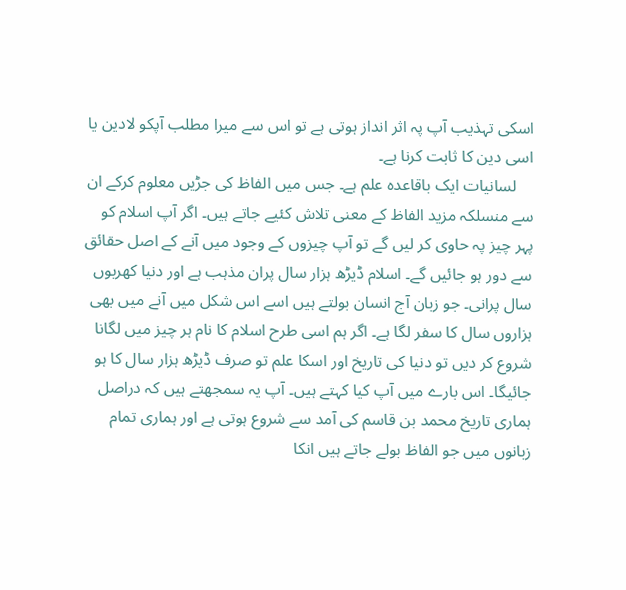اسکی تہذیب آپ پہ اثر انداز ہوتی ہے تو اس سے میرا مطلب آپکو لادین یا اسی دین کا ثابت کرنا ہے۔
    لسانیات ایک باقاعدہ علم ہے۔ جس میں الفاظ کی جڑیں معلوم کرکے ان سے منسلکہ مزید الفاظ کے معنی تلاش کئیے جاتے ہیں۔ اگر آپ اسلام کو پہر چیز پہ حاوی کر لیں گے تو آپ چیزوں کے وجود میں آنے کے اصل حقائق سے دور ہو جائیں گے۔ اسلام ڈیڑھ ہزار سال پران مذہب ہے اور دنیا کھربوں سال پرانی۔ جو زبان آج انسان بولتے ہیں اسے اس شکل میں آنے میں بھی ہزاروں سال کا سفر لگا ہے۔ اگر ہم اسی طرح اسلام کا نام ہر چیز میں لگانا شروع کر دیں تو دنیا کی تاریخ اور اسکا علم تو صرف ڈیڑھ ہزار سال کا ہو جائیگا۔ اس بارے میں آپ کیا کہتے ہیں۔ آپ یہ سمجھتے ہیں کہ دراصل ہماری تاریخ محمد بن قاسم کی آمد سے شروع ہوتی ہے اور ہماری تمام زبانوں میں جو الفاظ بولے جاتے ہیں انکا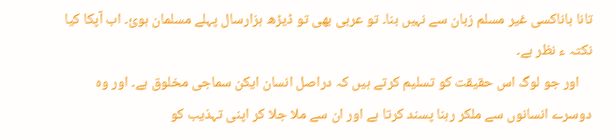تانا باناکسی غیر مسلم زبان سے نہیں بنا۔ تو عربی بھی تو ڈیڑھ ہزارسال پہلے مسلمان ہوئ۔ اب آپکا کیا نکتہ ء نظر ہے۔
    اور جو لوگ اس حقیقت کو تسلیم کرتے ہیں کہ دراصل انسان ایکن سماجی مخلوق ہے۔ اور وہ دوسرے انسانوں سے ملکر رہنا پسند کرتا ہے اور ان سے ملا جلا کر اپنی تہذیب کو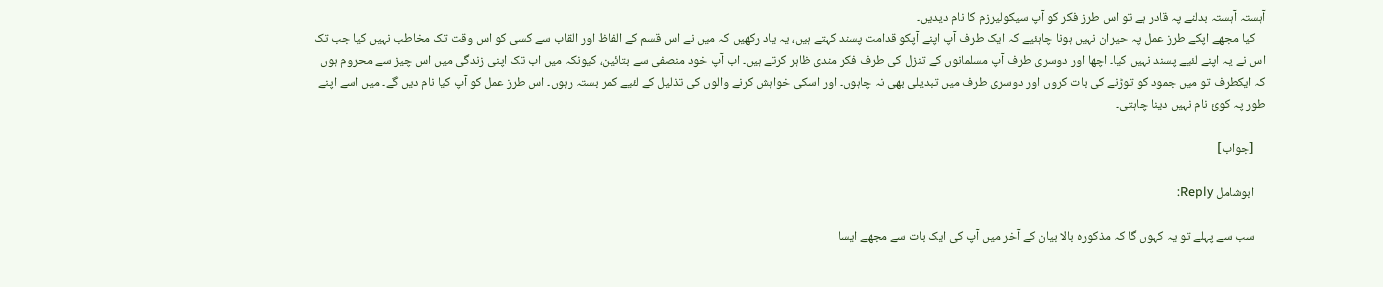آہستہ آہستہ بدلنے پہ قادر ہے تو اس طرز فکر کو آپ سیکولیرزم کا نام دیدیں۔
    کیا مجھے اپکے طرز عمل پہ حیران نہیں ہونا چاہئیے کہ ایک طرف آپ اپنے آپکو قدامت پسند کہتے ہیں، یہ یاد رکھیں کہ میں نے اس قسم کے الفاظ اور القاب سے کسی کو اس وقت تک مخاطب نہیں کیا جب تک اس نے یہ اپنے لئیے پسند نہیں کیا۔ اچھا اور دوسری طرف آپ مسلمانوں کے تنزل کی طرف فکر مندی ظاہر کرتے ہیں۔ اب آپ خود منصفی سے بتائین، کیونکہ میں اب تک اپنی زندگی میں اس چیز سے محروم ہوں کہ ایکطرف تو میں جمود کو توڑنے کی بات کروں اور دوسری طرف میں تبدیلی بھی نہ چاہوں۔ اور اسکی خواہش کرنے والوں کی تذلیل کے لئیے کمر بستہ رہوں۔ اس طرز عمل کو آپ کیا نام دیں گے۔ میں اسے اپنے طور پہ کوئ نام نہیں دینا چاہتی۔

    [جواب]

    ابوشامل Reply:

    سب سے پہلے تو یہ کہوں گا کہ مذکورہ بالا بیان کے آخر میں آپ کی ایک بات سے مجھے ایسا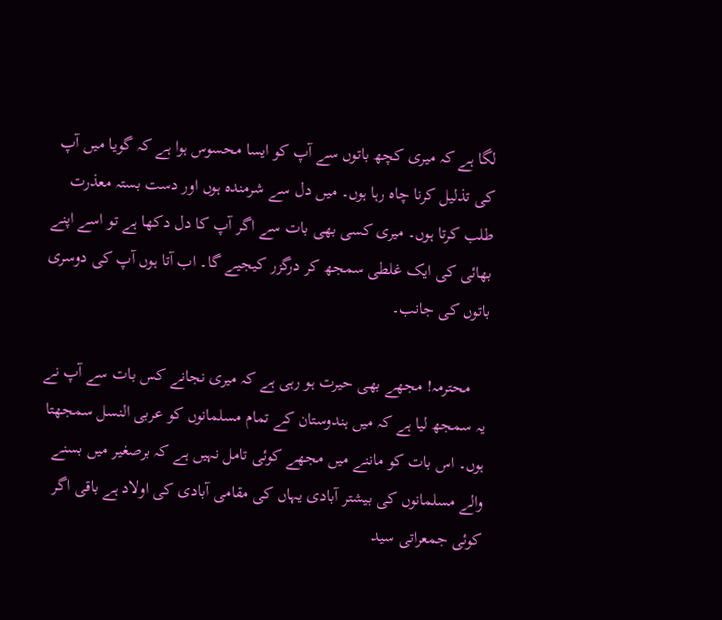لگا ہے کہ میری کچھ باتوں سے آپ کو ایسا محسوس ہوا ہے کہ گویا میں آپ کی تذلیل کرنا چاہ رہا ہوں۔ میں دل سے شرمندہ ہوں اور دست بستہ معذرت طلب کرتا ہوں۔ میری کسی بھی بات سے اگر آپ کا دل دکھا ہے تو اسے اپنے بھائی کی ایک غلطی سمجھ کر درگزر کیجیے گا۔ اب آتا ہوں آپ کی دوسری باتوں کی جانب۔

    محترمہ! مجھے بھی حیرت ہو رہی ہے کہ میری نجانے کس بات سے آپ نے یہ سمجھ لیا ہے کہ میں ہندوستان کے تمام مسلمانوں کو عربی النسل سمجھتا ہوں۔ اس بات کو ماننے میں مجھے کوئی تامل نہیں ہے کہ برصغیر میں بسنے والے مسلمانوں کی بیشتر آبادی یہاں کی مقامی آبادی کی اولاد ہے باقی اگر کوئی جمعراتی سید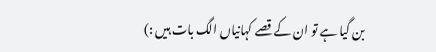بن گیا ہے تو ان کے قصے کہانیاں الگ بات ہیں :)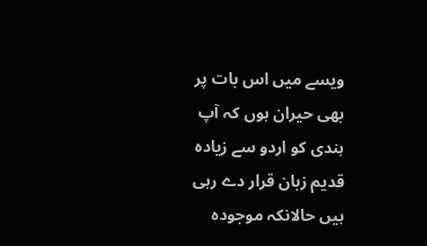ویسے میں اس بات پر بھی حیران ہوں کہ آپ ہندی کو اردو سے زیادہ قدیم زبان قرار دے رہی ہیں حالانکہ موجودہ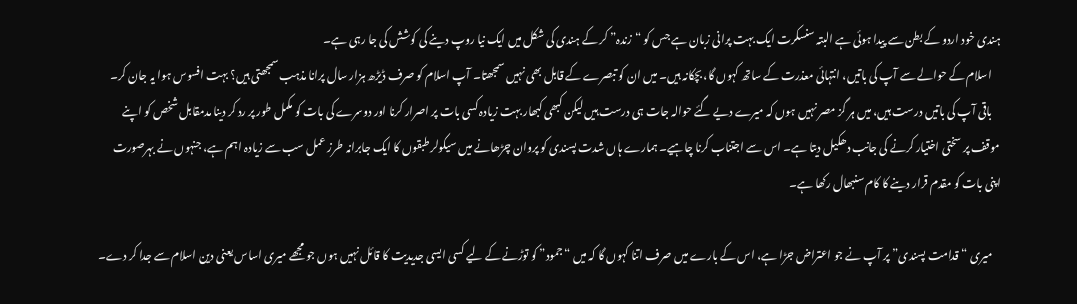ہندی خود اردو کے بطن سے پیدا ہوئی ہے البتہ سنسکرت ایک بہت پرانی زبان ہے جس کو “زندہ” کر کے ہندی کی شکل میں ایک نیا روپ دینے کی کوشش کی جا رہی ہے۔
    اسلام کے حوالے سے آپ کی باتیں، انتہائی معذرت کے ساتھ کہوں گا، بچکانہ ہیں۔ میں ان کو تبصرے کے قابل بھی نہیں سمجھتا۔ آپ اسلام کو صرف ڈیڑھ ہزار سال پرانا مذہب سمجھتی ہیں؟ بہت افسوس ہوا یہ جان کر۔
    باقی آپ کی باتیں درست ہیں، میں ہر گز مصر نہیں ہوں کہ میرے دیے گئے حوالہ جات ہی درست ہیں لیکن کبھی کبھار بہت زیادہ کسی بات پر اصرار کرنا اور دوسرے کی بات کو مکمل طور پر رد کر دینا مدمقابل شخص کو اپنے موقف پر سختی اختیار کرنے کی جانب دھکیل دیتا ہے۔ اس سے اجتناب کرنا چاہیے۔ ہمارے ہاں شدت پسندی کو پروان چڑھانے میں سیکولر طبقوں کا ایک جابرانہ طرز عمل سب سے زیادہ اہم ہے، جنہوں نے بہرصورت اپنی بات کو مقدم قرار دینے کا کام سنبھال رکھا ہے۔

    میری “قدامت پسندی” پر آپ نے جو اعتراض جڑا ہے، اس کے بارے میں صرف اتنا کہوں گا کہ میں “جمود” کو توڑنے کے لیے کسی ایسی جدیدیت کا قائل نہیں ہوں جو مجھے میری اساس یعنی دین اسلام سے جدا کر دے۔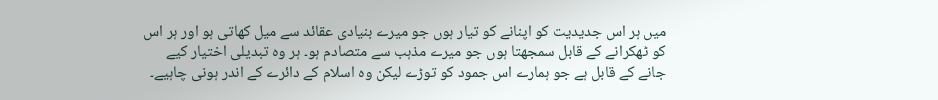میں ہر اس جدیدیت کو اپنانے کو تیار ہوں جو میرے بنیادی عقائد سے میل کھاتی ہو اور ہر اس کو ٹھکرانے کے قابل سمجھتا ہوں جو میرے مذہب سے متصادم ہو۔ ہر وہ تبدیلی اختیار کیے جانے کے قابل ہے جو ہمارے اس جمود کو توڑے لیکن وہ اسلام کے دائرے کے اندر ہونی چاہیے۔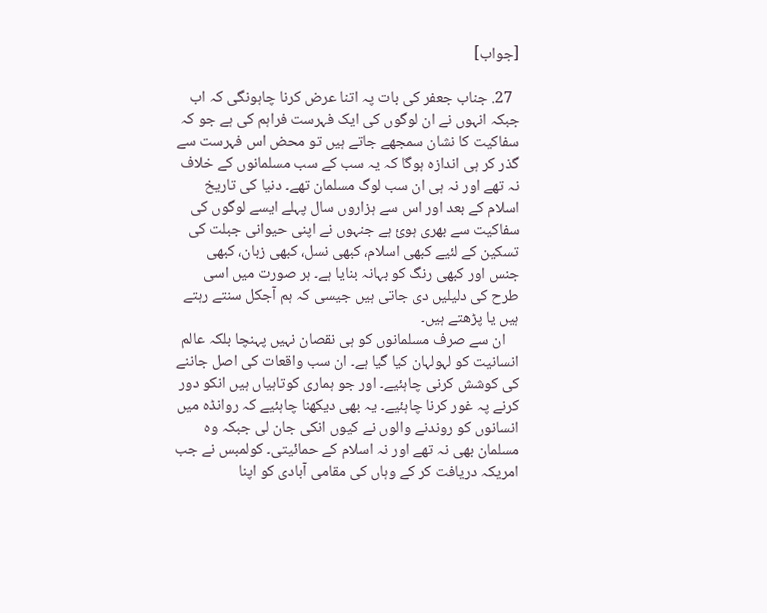[جواب]

  27. جناب جعفر کی بات پہ اتنا عرض کرنا چاہونگی کہ اب جبکہ انہوں نے ان لوگوں کی ایک فہرست فراہم کی ہے جو کہ سفاکیت کا نشان سمجھے جاتے ہیں تو محض اس فہرست سے گذر کر ہی اندازہ ہوگا کہ یہ سب کے سب مسلمانوں کے خلاف نہ تھے اور نہ ہی ان سب لوگ مسلمان تھے۔ دنیا کی تاریخ اسلام کے بعد اور اس سے ہزاروں سال پہلے ایسے لوگوں کی سفاکیت سے بھری ہوئ ہے جنہوں نے اپنی حیوانی جبلت کی تسکین کے لئیے کبھی اسلام، کبھی نسل، کبھی زبان، کبھی جنس اور کبھی رنگ کو بہانہ بنایا ہے۔ ہر صورت میں اسی طرح کی دلیلیں دی جاتی ہیں جیسی کہ ہم آجکل سنتے رہتے ہیں یا پڑھتے ہیں۔
    ان سے صرف مسلمانوں کو ہی نقصان نہیں پہنچا بلکہ عالم انسانیت کو لہولہان کیا گیا ہے۔ ان سب واقعات کی اصل جاننے کی کوشش کرنی چاہئیے۔ اور جو ہماری کوتاہیاں ہیں انکو دور کرنے پہ غور کرنا چاہئیے۔ یہ بھی دیکھنا چاہئیے کہ روانڈہ میں انسانوں کو روندنے والوں نے کیوں انکی جان لی جبکہ وہ مسلمان بھی نہ تھے اور نہ اسلام کے حمائیتی۔ کولمبس نے جب امریکہ دریافت کر کے وہاں کی مقامی آبادی کو اپنا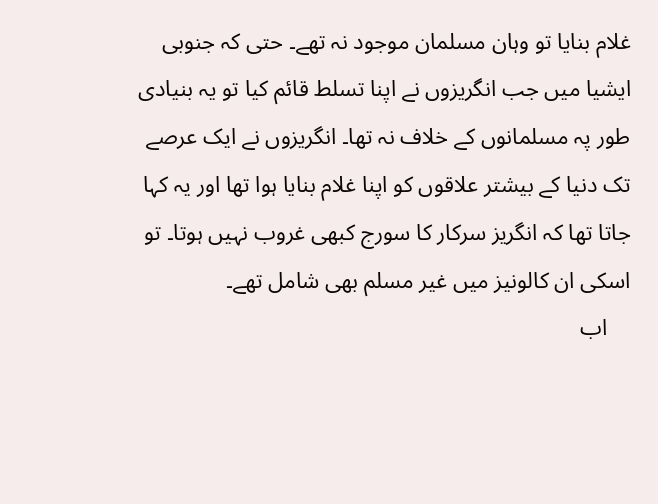غلام بنایا تو وہان مسلمان موجود نہ تھے۔ حتی کہ جنوبی ایشیا میں جب انگریزوں نے اپنا تسلط قائم کیا تو یہ بنیادی طور پہ مسلمانوں کے خلاف نہ تھا۔ انگریزوں نے ایک عرصے تک دنیا کے بیشتر علاقوں کو اپنا غلام بنایا ہوا تھا اور یہ کہا جاتا تھا کہ انگریز سرکار کا سورج کبھی غروب نہیں ہوتا۔ تو اسکی ان کالونیز میں غیر مسلم بھی شامل تھے۔
    اب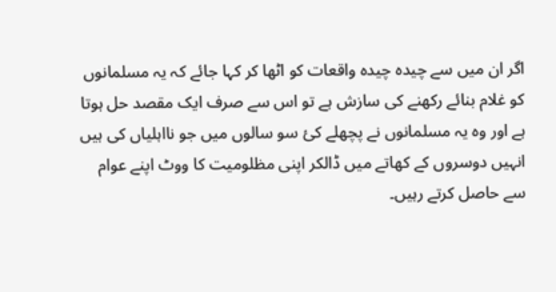اگر ان میں سے چیدہ چیدہ واقعات کو اٹھا کر کہا جائے کہ یہ مسلمانوں کو غلام بنائے رکھنے کی سازش ہے تو اس سے صرف ایک مقصد حل ہوتا ہے اور وہ یہ مسلمانوں نے پچھلے کئ سو سالوں میں جو نااہلیاں کی ہیں انہیں دوسروں کے کھاتے میں ڈالکر اپنی مظلومیت کا ووٹ اپنے عوام سے حاصل کرتے رہیں۔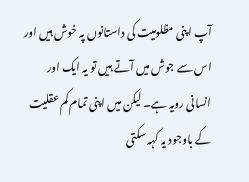آپ اپنی مظلومیت کی داستانوں پہ خوش ہیں اور اس سے جوش میں آتے ہیں تو یہ ایک اور انسانی رویہ ہے۔ لیکن میں اپنی تمام کم عقلیت کے باوجود یہ کہہ سکتی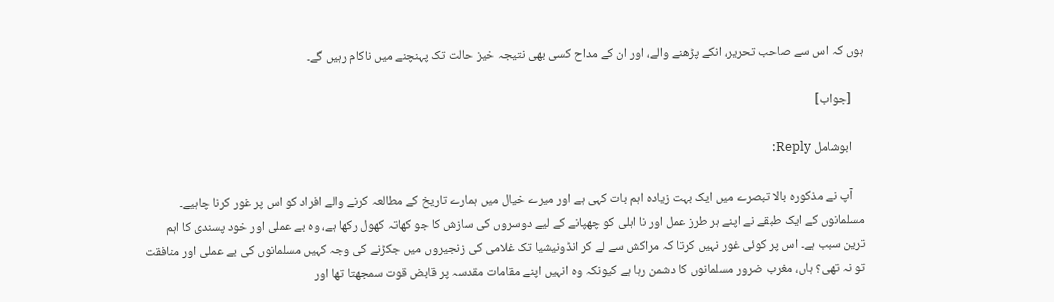ہوں کہ اس سے صاحب تحریر، انکے پڑھنے والے، اور ان کے مداح کسی بھی نتیجہ خیز حالت تک پہنچنے میں ناکام رہیں گے۔

    [جواب]

    ابوشامل Reply:

    آپ نے مذکورہ بالا تبصرے میں ایک بہت زیادہ اہم بات کہی ہے اور میرے خیال میں ہمارے تاریخ کے مطالعہ کرنے والے افراد کو اس پر غور کرنا چاہیے۔ مسلمانوں کے ایک طبقے نے اپنے ہر طرز عمل اور نا اہلی کو چھپانے کے لیے دوسروں کی سازش کا جو کھاتہ کھول رکھا ہے، وہ بے عملی اور خود پسندی کا اہم ترین سبب ہے۔ اس پر کوئی غور نہیں کرتا کہ مراکش سے لے کر انڈونیشیا تک غلامی کی زنجیروں میں جکڑنے کی وجہ کہیں مسلمانوں کی بے عملی اور منافقت تو نہ تھی؟ ہاں، مغرب ضرور مسلمانوں کا دشمن رہا ہے کیونکہ وہ انہیں اپنے مقامات مقدسہ پر قابض قوت سمجھتا تھا اور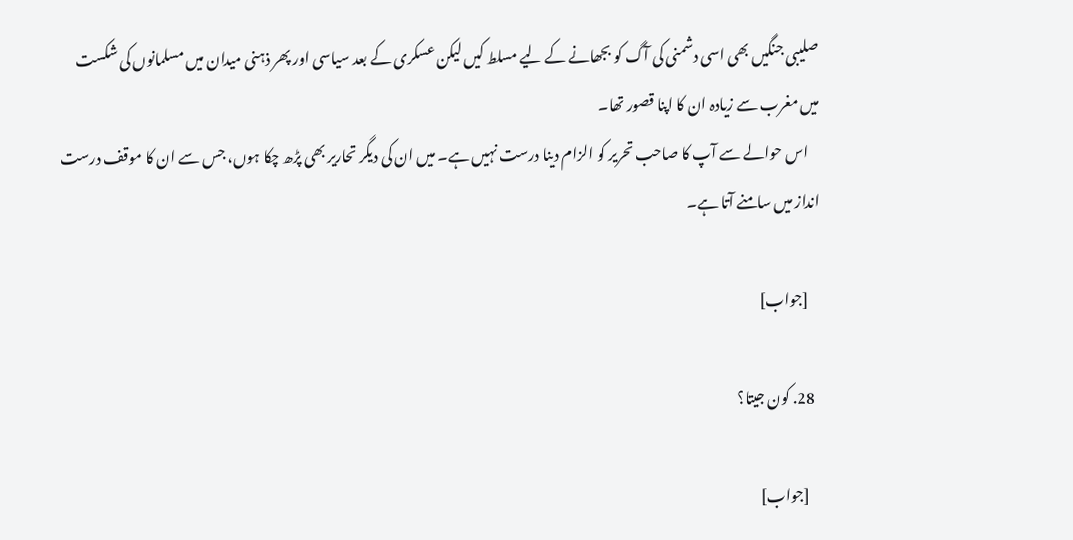صلیبی جنگیں بھی اسی دشمنی کی آگ کو بجھانے کے لیے مسلط کیں لیکن عسکری کے بعد سیاسی اور پھر ذہنی میدان میں مسلمانوں کی شکست میں مغرب سے زیادہ ان کا اپنا قصور تھا۔
    اس حوالے سے آپ کا صاحب تحریر کو الزام دینا درست نہیں ہے۔ میں ان کی دیگر تحاریر بھی پڑھ چکا ہوں، جس سے ان کا موقف درست انداز میں سامنے آتا ہے۔

    [جواب]

  28. کون جیتا؟

    [جواب]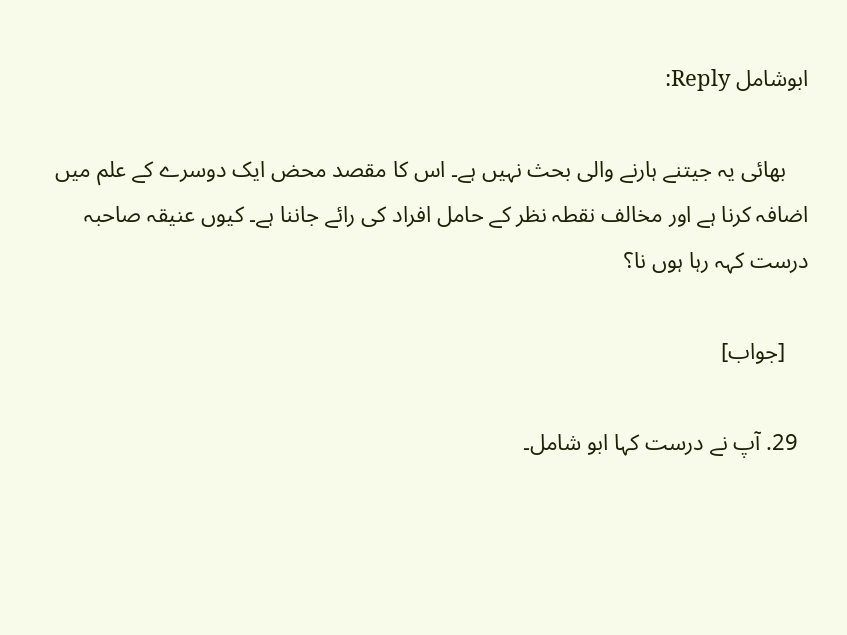ابوشامل Reply:

    بھائی یہ جیتنے ہارنے والی بحث نہیں ہے۔ اس کا مقصد محض ایک دوسرے کے علم میں اضافہ کرنا ہے اور مخالف نقطہ نظر کے حامل افراد کی رائے جاننا ہے۔ کیوں عنیقہ صاحبہ درست کہہ رہا ہوں نا؟

    [جواب]

  29. آپ نے درست کہا ابو شامل۔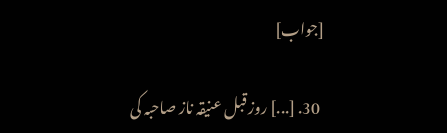[جواب]

  30. [...] روز قبل عنیقہ ناز صاحبہ کی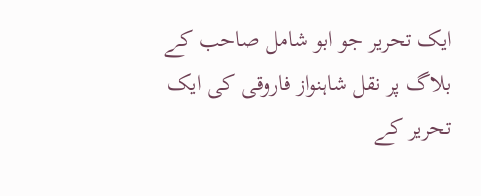ایک تحریر جو ابو شامل صاحب کے بلاگ پر نقل شاہنواز فاروقی کی ایک تحریر کے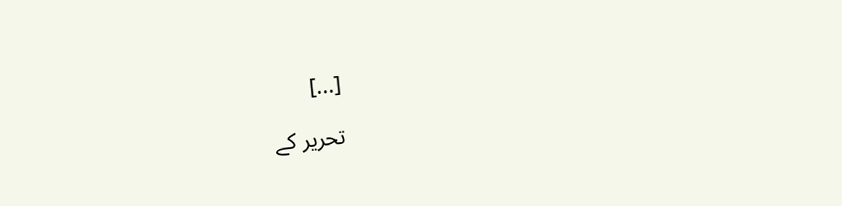[...]

تحریر کے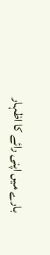بارے میں اپنی رائے کا اظہار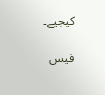کیجیے۔

فیس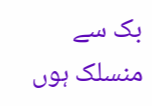بک سے منسلک ہوں